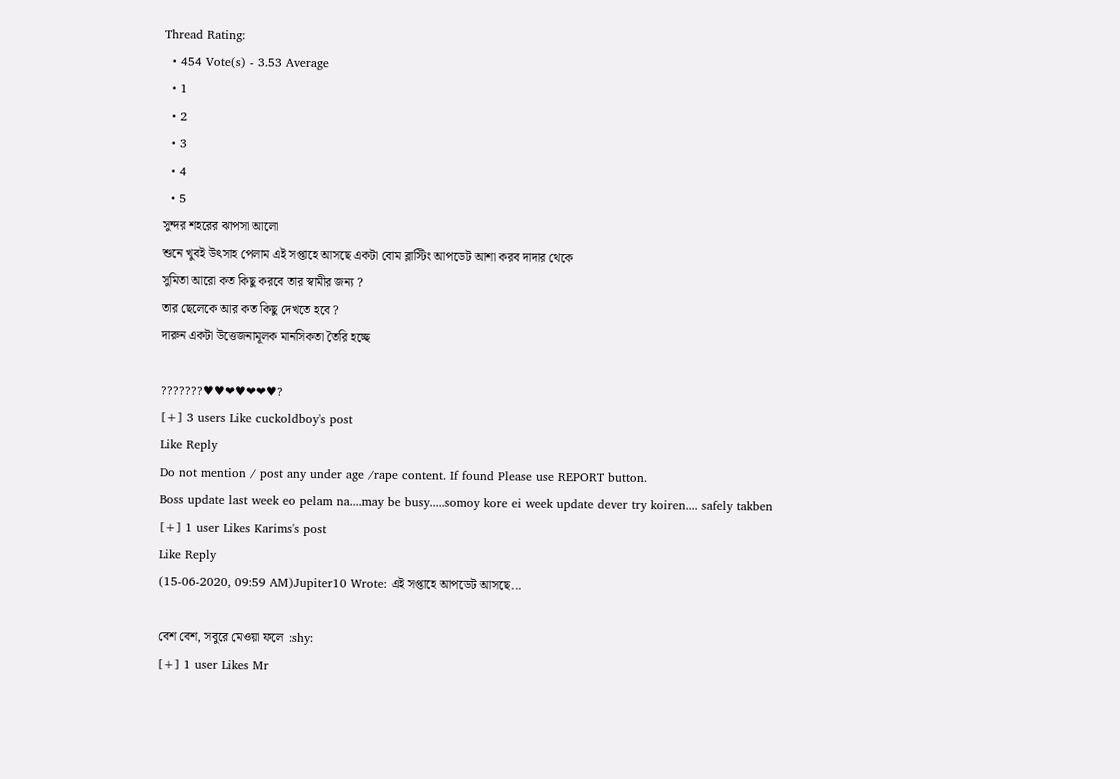Thread Rating:
  • 454 Vote(s) - 3.53 Average
  • 1
  • 2
  • 3
  • 4
  • 5
সুন্দর শহরের ঝাপসা আলো
শুনে খুবই উৎসাহ পেলাম এই সপ্তাহে আসছে একটা বোম ব্লাস্টিং আপডেট আশা করব দাদার থেকে
সুমিতা আরো কত কিছু করবে তার স্বামীর জন্য ?
তার ছেলেকে আর কত কিছু দেখতে হবে ?
দারুন একটা উত্তেজনামূলক মানসিকতা তৈরি হচ্ছে

???????♥♥❤♥❤❤♥?
[+] 3 users Like cuckoldboy's post
Like Reply
Do not mention / post any under age /rape content. If found Please use REPORT button.
Boss update last week eo pelam na....may be busy.....somoy kore ei week update dever try koiren.... safely takben
[+] 1 user Likes Karims's post
Like Reply
(15-06-2020, 09:59 AM)Jupiter10 Wrote: এই সপ্তাহে আপডেট আসছে...

বেশ বেশ, সবুরে মেওয়া ফলে  :shy:
[+] 1 user Likes Mr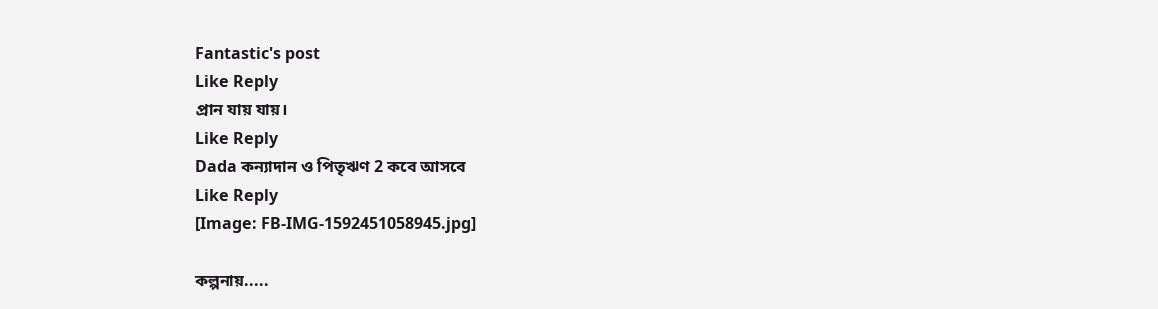Fantastic's post
Like Reply
প্রান যায় যায়।
Like Reply
Dada কন্যাদান ও পিতৃঋণ 2 কবে আসবে
Like Reply
[Image: FB-IMG-1592451058945.jpg]

কল্পনায়.....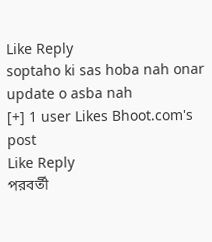Like Reply
soptaho ki sas hoba nah onar update o asba nah
[+] 1 user Likes Bhoot.com's post
Like Reply
পরবর্তী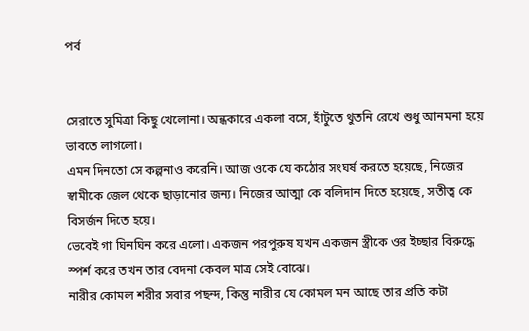পর্ব


সেরাতে সুমিত্রা কিছু খেলোনা। অন্ধকারে একলা বসে, হাঁটুতে থুতনি রেখে শুধু আনমনা হয়ে ভাবতে লাগলো।
এমন দিনতো সে কল্পনাও করেনি। আজ ওকে যে কঠোর সংঘর্ষ করতে হয়েছে, নিজের স্বামীকে জেল থেকে ছাড়ানোর জন্য। নিজের আত্মা কে বলিদান দিতে হয়েছে, সতীত্ব কে বিসর্জন দিতে হয়ে।
ভেবেই গা ঘিনঘিন করে এলো। একজন পরপুরুষ যখন একজন স্ত্রীকে ওর ইচ্ছার বিরুদ্ধে স্পর্শ করে তখন তার বেদনা কেবল মাত্র সেই বোঝে।
নারীর কোমল শরীর সবার পছন্দ, কিন্তু নারীর যে কোমল মন আছে তার প্রতি কটা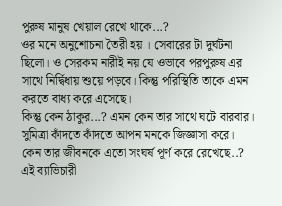পুরুষ মানুষ খেয়াল রেখে থাকে...?
ওর মনে অনুশোচনা তৈরী হয় । সেবারের টা দুর্ঘটনা ছিলো। ও সেরকম নারীই নয় যে ওভাবে পরপুরুষ এর সাথে নির্দ্বিধায় শুয়ে পড়বে। কিন্তু পরিস্থিতি তাকে এমন করতে বাধ্য করে এসেছে।
কিন্তু কেন ঠাকুর...? এমন কেন তার সাথে ঘটে বারবার।
সুমিত্রা কাঁদতে কাঁদতে আপন মনকে জিজ্ঞাসা করে।
কেন তার জীবনকে এতো সংঘর্ষ পূর্ণ করে রেখেছে..?
এই ব্যাভিচারী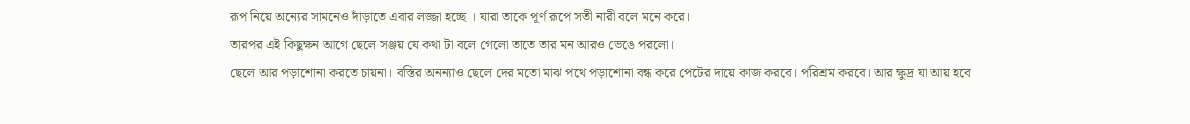রূপ নিয়ে অন্যের সামনেও দাঁড়াতে এবার লজ্জা হচ্ছে । যারা তাকে পূর্ণ রূপে সতী নারী বলে মনে করে।
তারপর এই কিছুক্ষন আগে ছেলে সঞ্জয় যে কথা টা বলে গেলো তাতে তার মন আরও ভেঙে পরলো।
ছেলে আর পড়াশোনা করতে চায়না। বস্তির অনন্যাও ছেলে দের মতো মাঝ পথে পড়াশোনা বন্ধ করে পেটের দায়ে কাজ করবে। পরিশ্রম করবে। আর ক্ষুদ্র যা আয় হবে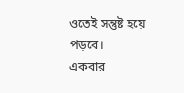ওতেই সন্তুষ্ট হয়ে পড়বে।
একবার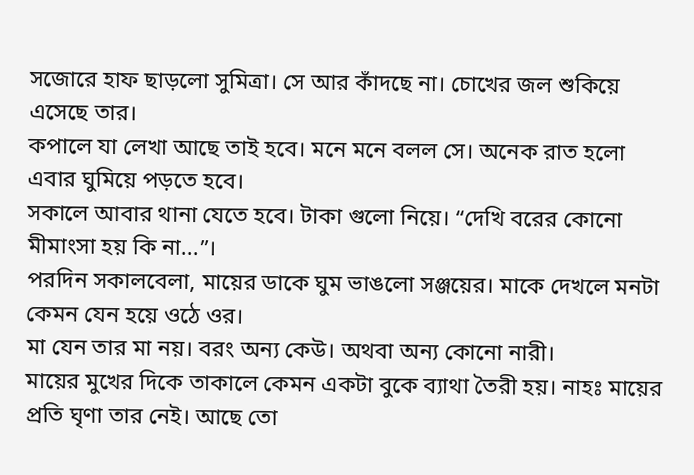সজোরে হাফ ছাড়লো সুমিত্রা। সে আর কাঁদছে না। চোখের জল শুকিয়ে এসেছে তার।
কপালে যা লেখা আছে তাই হবে। মনে মনে বলল সে। অনেক রাত হলো এবার ঘুমিয়ে পড়তে হবে।
সকালে আবার থানা যেতে হবে। টাকা গুলো নিয়ে। “দেখি বরের কোনো মীমাংসা হয় কি না...”।
পরদিন সকালবেলা, মায়ের ডাকে ঘুম ভাঙলো সঞ্জয়ের। মাকে দেখলে মনটা কেমন যেন হয়ে ওঠে ওর।
মা যেন তার মা নয়। বরং অন্য কেউ। অথবা অন্য কোনো নারী।
মায়ের মুখের দিকে তাকালে কেমন একটা বুকে ব্যাথা তৈরী হয়। নাহঃ মায়ের প্রতি ঘৃণা তার নেই। আছে তো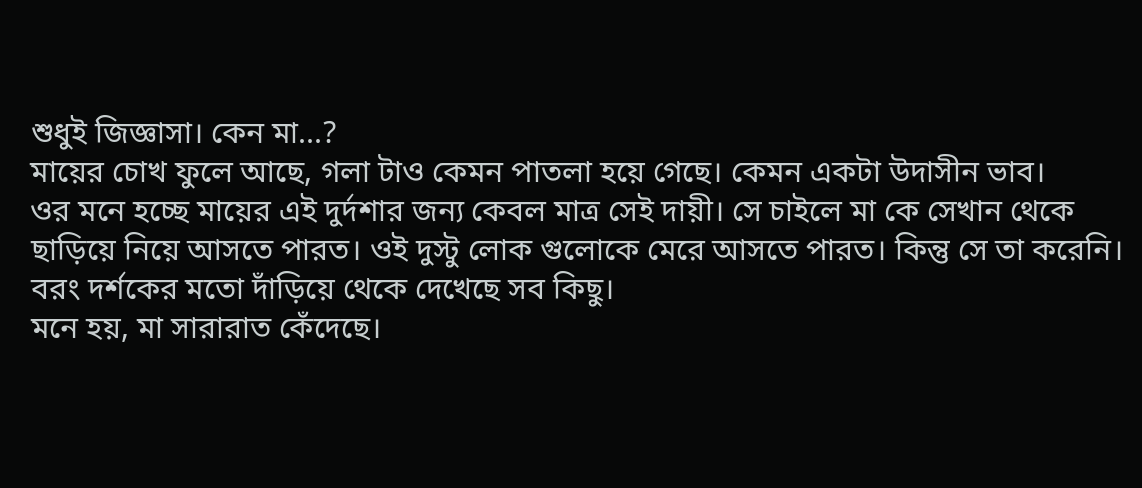শুধুই জিজ্ঞাসা। কেন মা...?
মায়ের চোখ ফুলে আছে, গলা টাও কেমন পাতলা হয়ে গেছে। কেমন একটা উদাসীন ভাব।
ওর মনে হচ্ছে মায়ের এই দুর্দশার জন্য কেবল মাত্র সেই দায়ী। সে চাইলে মা কে সেখান থেকে ছাড়িয়ে নিয়ে আসতে পারত। ওই দুস্টু লোক গুলোকে মেরে আসতে পারত। কিন্তু সে তা করেনি। বরং দর্শকের মতো দাঁড়িয়ে থেকে দেখেছে সব কিছু।
মনে হয়, মা সারারাত কেঁদেছে।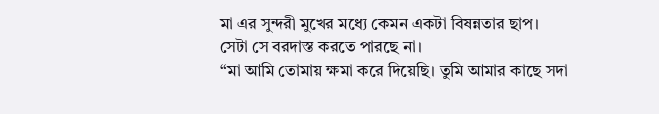মা এর সুন্দরী মুখের মধ্যে কেমন একটা বিষন্নতার ছাপ। সেটা সে বরদাস্ত করতে পারছে না।
“মা আমি তোমায় ক্ষমা করে দিয়েছি। তুমি আমার কাছে সদা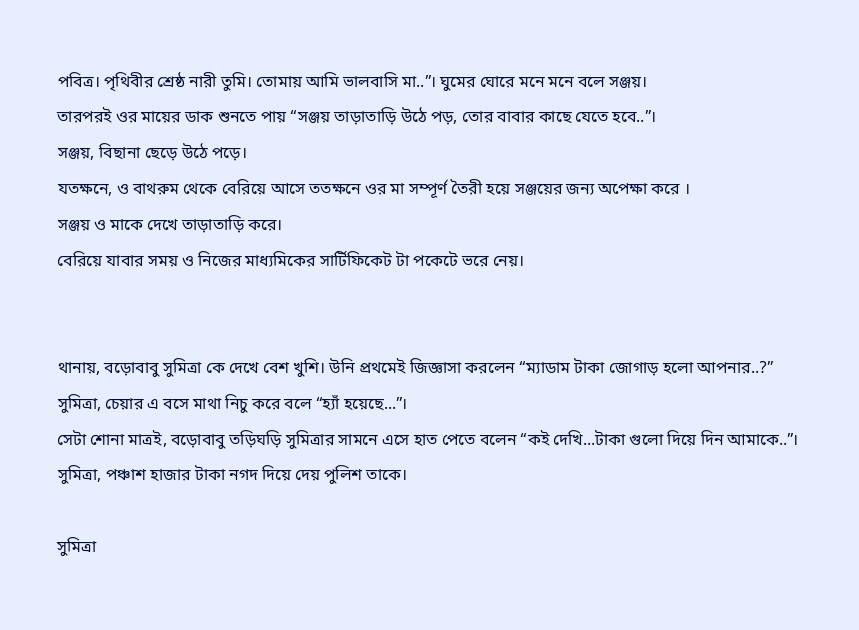পবিত্র। পৃথিবীর শ্রেষ্ঠ নারী তুমি। তোমায় আমি ভালবাসি মা..”। ঘুমের ঘোরে মনে মনে বলে সঞ্জয়।
তারপরই ওর মায়ের ডাক শুনতে পায় “সঞ্জয় তাড়াতাড়ি উঠে পড়, তোর বাবার কাছে যেতে হবে..”।
সঞ্জয়, বিছানা ছেড়ে উঠে পড়ে।
যতক্ষনে, ও বাথরুম থেকে বেরিয়ে আসে ততক্ষনে ওর মা সম্পূর্ণ তৈরী হয়ে সঞ্জয়ের জন্য অপেক্ষা করে ।
সঞ্জয় ও মাকে দেখে তাড়াতাড়ি করে।
বেরিয়ে যাবার সময় ও নিজের মাধ্যমিকের সার্টিফিকেট টা পকেটে ভরে নেয়।


থানায়, বড়োবাবু সুমিত্রা কে দেখে বেশ খুশি। উনি প্রথমেই জিজ্ঞাসা করলেন “ম্যাডাম টাকা জোগাড় হলো আপনার..?”
সুমিত্রা, চেয়ার এ বসে মাথা নিচু করে বলে “হ্যাঁ হয়েছে...”।
সেটা শোনা মাত্রই, বড়োবাবু তড়িঘড়ি সুমিত্রার সামনে এসে হাত পেতে বলেন “কই দেখি...টাকা গুলো দিয়ে দিন আমাকে..”।
সুমিত্রা, পঞ্চাশ হাজার টাকা নগদ দিয়ে দেয় পুলিশ তাকে।

সুমিত্রা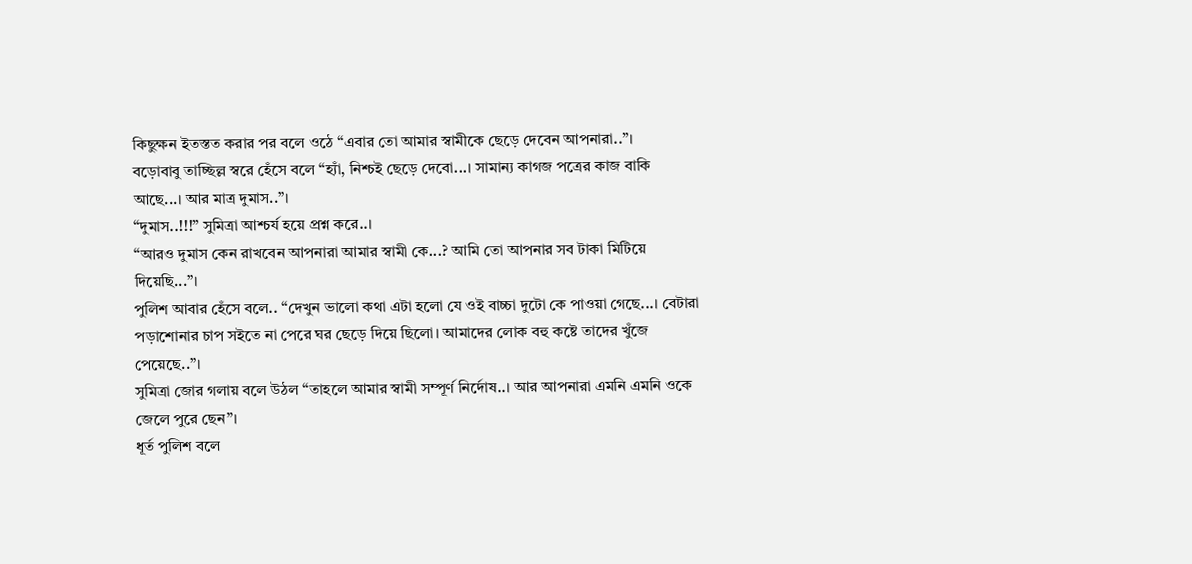কিছুক্ষন ইতস্তত করার পর বলে ওঠে “এবার তো আমার স্বামীকে ছেড়ে দেবেন আপনারা..”।
বড়োবাবু তাচ্ছিল্ল স্বরে হেঁসে বলে “হ্যাঁ, নিশ্চই ছেড়ে দেবো...। সামান্য কাগজ পত্রের কাজ বাকি আছে...। আর মাত্র দুমাস..”।
“দুমাস..!!!” সুমিত্রা আশ্চর্য হয়ে প্রশ্ন করে..।
“আরও দুমাস কেন রাখবেন আপনারা আমার স্বামী কে...? আমি তো আপনার সব টাকা মিটিয়ে দিয়েছি...”।
পুলিশ আবার হেঁসে বলে.. “দেখুন ভালো কথা এটা হলো যে ওই বাচ্চা দুটো কে পাওয়া গেছে...। বেটারা পড়াশোনার চাপ সইতে না পেরে ঘর ছেড়ে দিয়ে ছিলো। আমাদের লোক বহু কষ্টে তাদের খুঁজে পেয়েছে..”।
সুমিত্রা জোর গলায় বলে উঠল “তাহলে আমার স্বামী সম্পূর্ণ নির্দোষ..। আর আপনারা এমনি এমনি ওকে জেলে পুরে ছেন”।
ধূর্ত পুলিশ বলে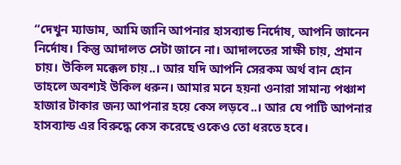“দেখুন ম্যাডাম, আমি জানি আপনার হাসব্যান্ড নির্দোষ, আপনি জানেন নির্দোষ। কিন্তু আদালত সেটা জানে না। আদালতের সাক্ষী চায়, প্রমান চায়। উকিল মক্কেল চায়..। আর যদি আপনি সেরকম অর্থ বান হোন তাহলে অবশ্যই উকিল ধরুন। আমার মনে হয়না ওনারা সামান্য পঞ্চাশ হাজার টাকার জন্য আপনার হয়ে কেস লড়বে..। আর যে পাটি আপনার হাসব্যান্ড এর বিরুদ্ধে কেস করেছে ওকেও তো ধরতে হবে।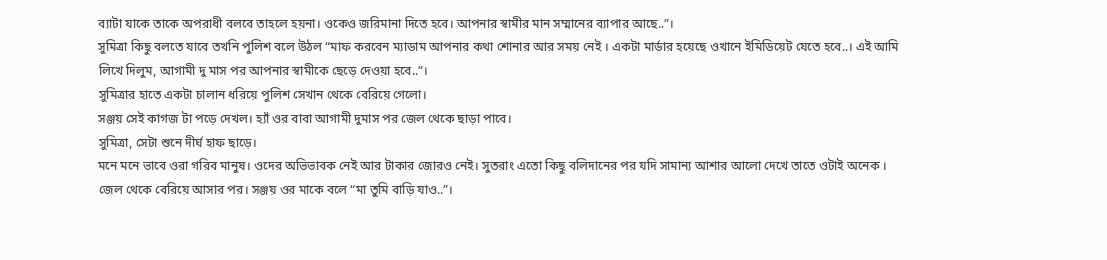ব্যাটা যাকে তাকে অপরাধী বলবে তাহলে হয়না। ওকেও জরিমানা দিতে হবে। আপনার স্বামীর মান সম্মানের ব্যাপার আছে..”।
সুমিত্রা কিছু বলতে যাবে তখনি পুলিশ বলে উঠল “মাফ করবেন ম্যাডাম আপনার কথা শোনার আর সময় নেই । একটা মার্ডার হয়েছে ওখানে ইমিডিয়েট যেতে হবে..। এই আমি লিখে দিলুম, আগামী দু মাস পর আপনার স্বামীকে ছেড়ে দেওয়া হবে..”।
সুমিত্রার হাতে একটা চালান ধরিয়ে পুলিশ সেখান থেকে বেরিয়ে গেলো।
সঞ্জয় সেই কাগজ টা পড়ে দেখল। হ্যাঁ ওর বাবা আগামী দুমাস পর জেল থেকে ছাড়া পাবে।
সুমিত্রা, সেটা শুনে দীর্ঘ হাফ ছাড়ে।
মনে মনে ভাবে ওরা গরিব মানুষ। ওদের অভিভাবক নেই আর টাকার জোরও নেই। সুতরাং এতো কিছু বলিদানের পর যদি সামান্য আশার আলো দেখে তাতে ওটাই অনেক ।
জেল থেকে বেরিয়ে আসার পর। সঞ্জয় ওর মাকে বলে “মা তুমি বাড়ি যাও..”।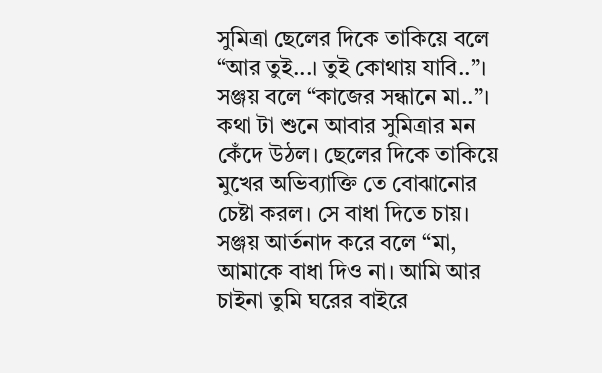সুমিত্রা ছেলের দিকে তাকিয়ে বলে “আর তুই...। তুই কোথায় যাবি..”।
সঞ্জয় বলে “কাজের সন্ধানে মা..”।
কথা টা শুনে আবার সুমিত্রার মন কেঁদে উঠল। ছেলের দিকে তাকিয়ে মুখের অভিব্যাক্তি তে বোঝানোর চেষ্টা করল। সে বাধা দিতে চায়।
সঞ্জয় আর্তনাদ করে বলে “মা, আমাকে বাধা দিও না। আমি আর চাইনা তুমি ঘরের বাইরে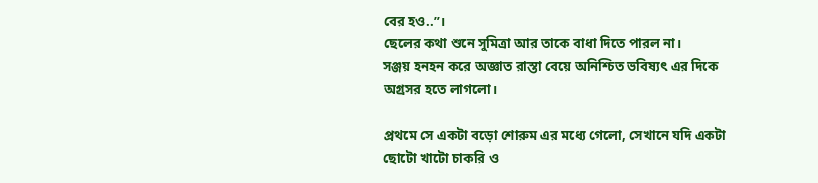বের হও..”।
ছেলের কথা শুনে সুমিত্রা আর তাকে বাধা দিতে পারল না।
সঞ্জয় হনহন করে অজ্ঞাত রাস্তা বেয়ে অনিশ্চিত ভবিষ্যৎ এর দিকে অগ্রসর হতে লাগলো।

প্রথমে সে একটা বড়ো শোরুম এর মধ্যে গেলো, সেখানে যদি একটা ছোটো খাটো চাকরি ও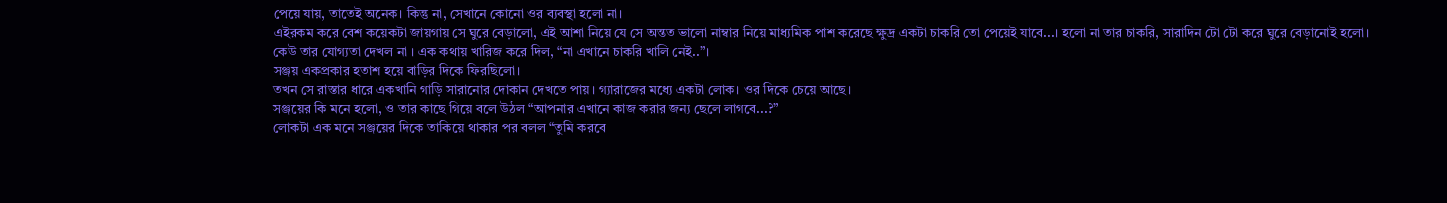পেয়ে যায়, তাতেই অনেক। কিন্তু না, সেখানে কোনো ওর ব্যবস্থা হলো না।
এইরকম করে বেশ কয়েকটা জায়গায় সে ঘুরে বেড়ালো, এই আশা নিয়ে যে সে অন্তত ভালো নাম্বার নিয়ে মাধ্যমিক পাশ করেছে ক্ষুদ্র একটা চাকরি তো পেয়েই যাবে...। হলো না তার চাকরি, সারাদিন টো টো করে ঘুরে বেড়ানোই হলো।
কেউ তার যোগ্যতা দেখল না । এক কথায় খারিজ করে দিল, “না এখানে চাকরি খালি নেই..”।
সঞ্জয় একপ্রকার হতাশ হয়ে বাড়ির দিকে ফিরছিলো।
তখন সে রাস্তার ধারে একখানি গাড়ি সারানোর দোকান দেখতে পায়। গ্যারাজের মধ্যে একটা লোক। ওর দিকে চেয়ে আছে।
সঞ্জয়ের কি মনে হলো, ও তার কাছে গিয়ে বলে উঠল “আপনার এখানে কাজ করার জন্য ছেলে লাগবে...?”
লোকটা এক মনে সঞ্জয়ের দিকে তাকিয়ে থাকার পর বলল “তুমি করবে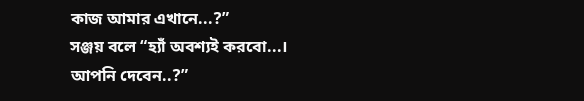কাজ আমার এখানে...?”
সঞ্জয় বলে “হ্যাঁ অবশ্যই করবো...। আপনি দেবেন..?”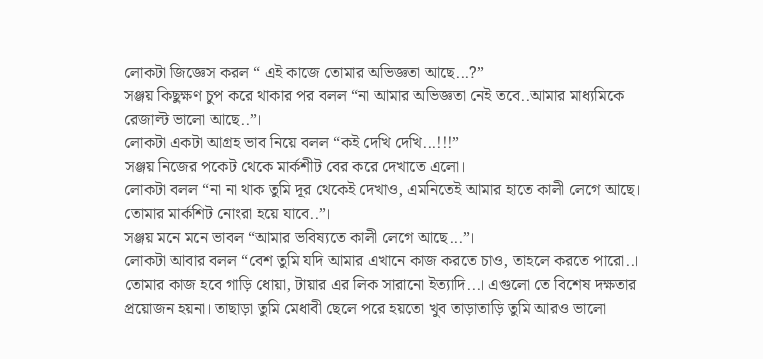লোকটা জিজ্ঞেস করল “ এই কাজে তোমার অভিজ্ঞতা আছে...?”
সঞ্জয় কিছুক্ষণ চুপ করে থাকার পর বলল “না আমার অভিজ্ঞতা নেই তবে..আমার মাধ্যমিকে রেজাল্ট ভালো আছে..”।
লোকটা একটা আগ্রহ ভাব নিয়ে বলল “কই দেখি দেখি...!!!”
সঞ্জয় নিজের পকেট থেকে মার্কশীট বের করে দেখাতে এলো।
লোকটা বলল “না না থাক তুমি দূর থেকেই দেখাও, এমনিতেই আমার হাতে কালী লেগে আছে। তোমার মার্কশিট নোংরা হয়ে যাবে..”।
সঞ্জয় মনে মনে ভাবল “আমার ভবিষ্যতে কালী লেগে আছে...”।
লোকটা আবার বলল “বেশ তুমি যদি আমার এখানে কাজ করতে চাও, তাহলে করতে পারো..। তোমার কাজ হবে গাড়ি ধোয়া, টায়ার এর লিক সারানো ইত্যাদি...। এগুলো তে বিশেষ দক্ষতার প্রয়োজন হয়না। তাছাড়া তুমি মেধাবী ছেলে পরে হয়তো খুব তাড়াতাড়ি তুমি আরও ভালো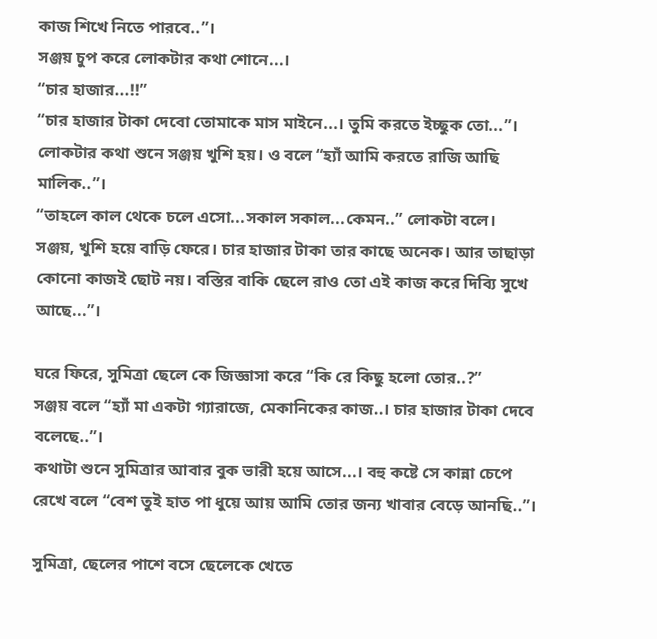কাজ শিখে নিতে পারবে..”।
সঞ্জয় চুপ করে লোকটার কথা শোনে...।
“চার হাজার...!!”
“চার হাজার টাকা দেবো তোমাকে মাস মাইনে...। তুমি করতে ইচ্ছুক তো...”।
লোকটার কথা শুনে সঞ্জয় খুশি হয়। ও বলে “হ্যাঁ আমি করতে রাজি আছি মালিক..”।
“তাহলে কাল থেকে চলে এসো...সকাল সকাল...কেমন..” লোকটা বলে।
সঞ্জয়, খুশি হয়ে বাড়ি ফেরে। চার হাজার টাকা তার কাছে অনেক। আর তাছাড়া কোনো কাজই ছোট নয়। বস্তির বাকি ছেলে রাও তো এই কাজ করে দিব্যি সুখে আছে...”।

ঘরে ফিরে, সুমিত্রা ছেলে কে জিজ্ঞাসা করে “কি রে কিছু হলো তোর..?”
সঞ্জয় বলে “হ্যাঁ মা একটা গ্যারাজে, মেকানিকের কাজ..। চার হাজার টাকা দেবে বলেছে..”।
কথাটা শুনে সুমিত্রার আবার বুক ভারী হয়ে আসে...। বহু কষ্টে সে কান্না চেপে রেখে বলে “বেশ তুই হাত পা ধুয়ে আয় আমি তোর জন্য খাবার বেড়ে আনছি..”।

সুমিত্রা, ছেলের পাশে বসে ছেলেকে খেতে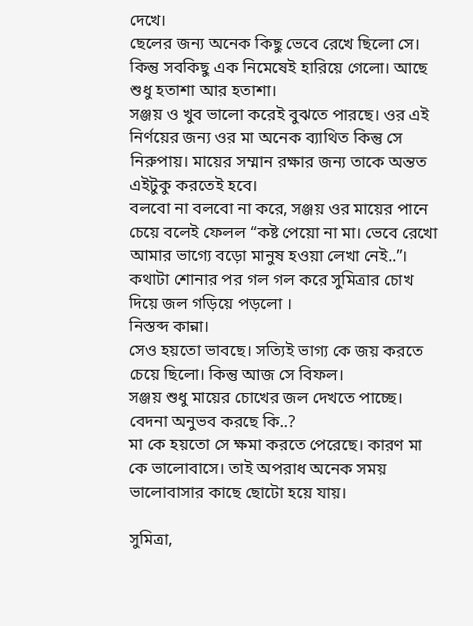দেখে।
ছেলের জন্য অনেক কিছু ভেবে রেখে ছিলো সে। কিন্তু সবকিছু এক নিমেষেই হারিয়ে গেলো। আছে শুধু হতাশা আর হতাশা।
সঞ্জয় ও খুব ভালো করেই বুঝতে পারছে। ওর এই নির্ণয়ের জন্য ওর মা অনেক ব্যাথিত কিন্তু সে নিরুপায়। মায়ের সম্মান রক্ষার জন্য তাকে অন্তত এইটুকু করতেই হবে।
বলবো না বলবো না করে, সঞ্জয় ওর মায়ের পানে চেয়ে বলেই ফেলল “কষ্ট পেয়ো না মা। ভেবে রেখো আমার ভাগ্যে বড়ো মানুষ হওয়া লেখা নেই..”।
কথাটা শোনার পর গল গল করে সুমিত্রার চোখ দিয়ে জল গড়িয়ে পড়লো ।
নিস্তব্দ কান্না।
সেও হয়তো ভাবছে। সত্যিই ভাগ্য কে জয় করতে চেয়ে ছিলো। কিন্তু আজ সে বিফল।
সঞ্জয় শুধু মায়ের চোখের জল দেখতে পাচ্ছে। বেদনা অনুভব করছে কি..?
মা কে হয়তো সে ক্ষমা করতে পেরেছে। কারণ মা কে ভালোবাসে। তাই অপরাধ অনেক সময় ভালোবাসার কাছে ছোটো হয়ে যায়।

সুমিত্রা,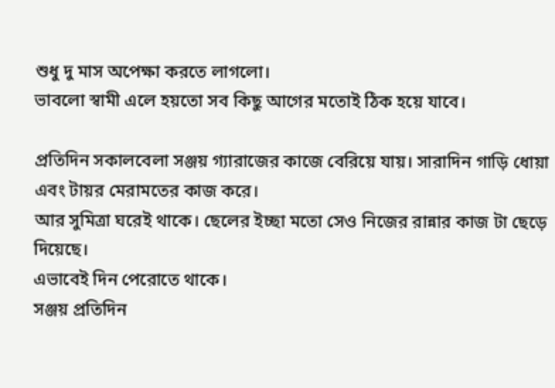শুধু দু মাস অপেক্ষা করতে লাগলো।
ভাবলো স্বামী এলে হয়তো সব কিছু আগের মতোই ঠিক হয়ে যাবে।

প্রতিদিন সকালবেলা সঞ্জয় গ্যারাজের কাজে বেরিয়ে যায়। সারাদিন গাড়ি ধোয়া এবং টায়র মেরামতের কাজ করে।
আর সুমিত্রা ঘরেই থাকে। ছেলের ইচ্ছা মতো সেও নিজের রান্নার কাজ টা ছেড়ে দিয়েছে।
এভাবেই দিন পেরোতে থাকে।
সঞ্জয় প্রতিদিন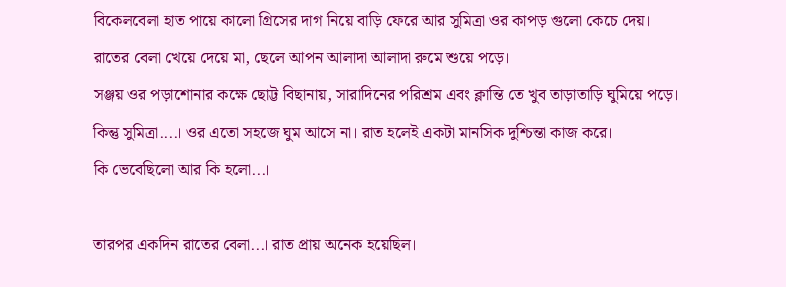বিকেলবেলা হাত পায়ে কালো গ্রিসের দাগ নিয়ে বাড়ি ফেরে আর সুমিত্রা ওর কাপড় গুলো কেচে দেয়।
রাতের বেলা খেয়ে দেয়ে মা, ছেলে আপন আলাদা আলাদা রুমে শুয়ে পড়ে।
সঞ্জয় ওর পড়াশোনার কক্ষে ছোট্ট বিছানায়, সারাদিনের পরিশ্রম এবং ক্লান্তি তে খুব তাড়াতাড়ি ঘুমিয়ে পড়ে।
কিন্তু সুমিত্রা....। ওর এতো সহজে ঘুম আসে না। রাত হলেই একটা মানসিক দুশ্চিন্তা কাজ করে।
কি ভেবেছিলো আর কি হলো...।

তারপর একদিন রাতের বেলা...। রাত প্রায় অনেক হয়েছিল।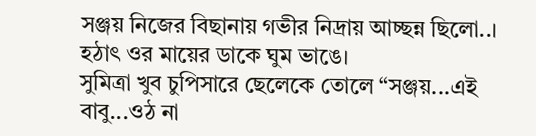সঞ্জয় নিজের বিছানায় গভীর নিদ্রায় আচ্ছন্ন ছিলো..।
হঠাৎ ওর মায়ের ডাকে ঘুম ভাঙে।
সুমিত্রা খুব চুপিসারে ছেলেকে তোলে “সঞ্জয়...এই বাবু...ওঠ না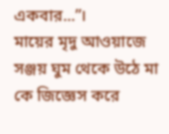একবার...”।
মায়ের মৃদু আওয়াজে সঞ্জয় ঘুম থেকে উঠে মা কে জিজ্ঞেস করে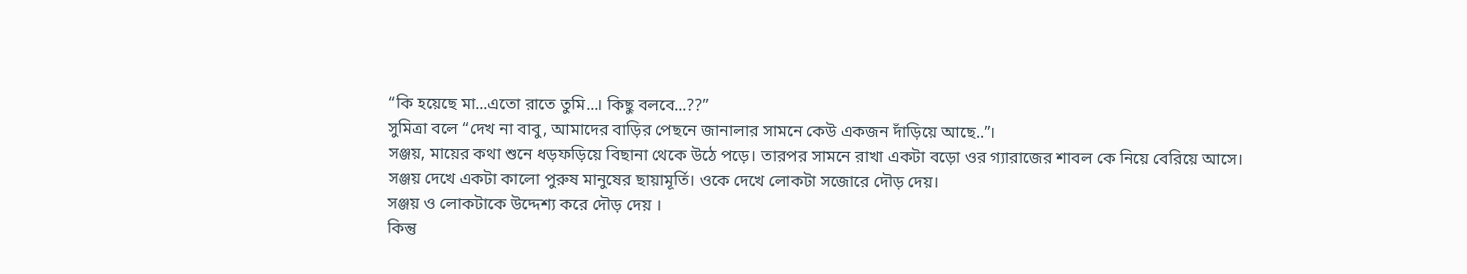“কি হয়েছে মা...এতো রাতে তুমি...। কিছু বলবে...??”
সুমিত্রা বলে “দেখ না বাবু, আমাদের বাড়ির পেছনে জানালার সামনে কেউ একজন দাঁড়িয়ে আছে..”।
সঞ্জয়, মায়ের কথা শুনে ধড়ফড়িয়ে বিছানা থেকে উঠে পড়ে। তারপর সামনে রাখা একটা বড়ো ওর গ্যারাজের শাবল কে নিয়ে বেরিয়ে আসে।
সঞ্জয় দেখে একটা কালো পুরুষ মানুষের ছায়ামূর্তি। ওকে দেখে লোকটা সজোরে দৌড় দেয়।
সঞ্জয় ও লোকটাকে উদ্দেশ্য করে দৌড় দেয় ।
কিন্তু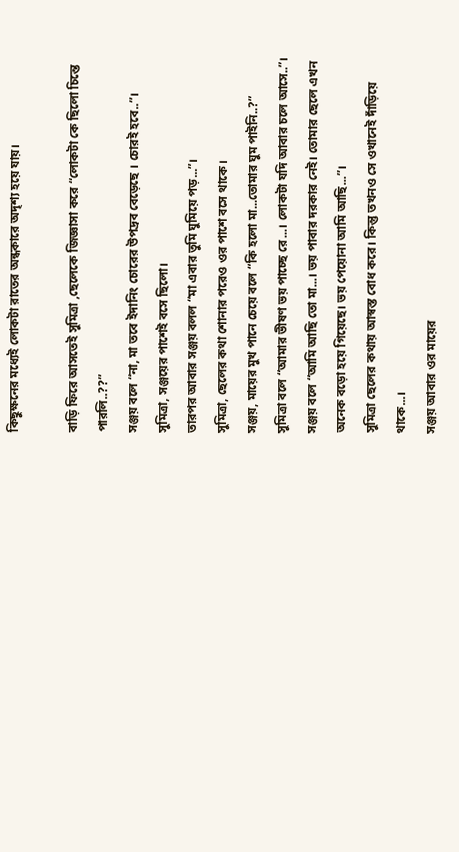কিছুক্ষনের মধ্যেই লোকটা রাতের অন্ধকারে অদৃশ্য হয়ে যায়।

বাড়ি ফিরে আসতেই সুমিত্রা ,ছেলেকে জিজ্ঞাসা করে “লোকটা কে ছিলো চিন্তে পারলি..??”
সঞ্জয় বলে “না, মা তবে ইদানিং চোরের উপদ্রব বেড়েছে । চোরই হবে..”।
সুমিত্রা, সঞ্জয়ের পাশেই বসে ছিলো।
তারপর আবার সঞ্জয় বলল “মা এবার তুমি ঘুমিয়ে পড়...”।
সুমিত্রা, ছেলের কথা শোনার পরেও ওর পাশে বসে থাকে।
সঞ্জয়, মায়ের মুখ পানে চেয়ে বলে “কি হলো মা...তোমার ঘুম পাইনি..?”
সুমিত্রা বলে “আমার ভীষণ ভয় পাচ্ছে রে...। লোকটা যদি আবার চলে আসে..”।
সঞ্জয় বলে “আমি আছি তো মা...। ভয় পাবার দরকার নেই। তোমার ছেলে এখন অনেক বড়ো হয়ে গিয়েছে। ভয় পেয়োনা আমি আছি...”।
সুমিত্রা ছেলের কথায় আস্বস্ত বোধ করে। কিন্তু তখনও সে ওখানেই দাঁড়িয়ে থাকে...।
সঞ্জয় আবার ওর মায়ের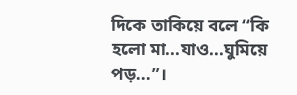দিকে তাকিয়ে বলে “কি হলো মা...যাও...ঘুমিয়ে পড়...”।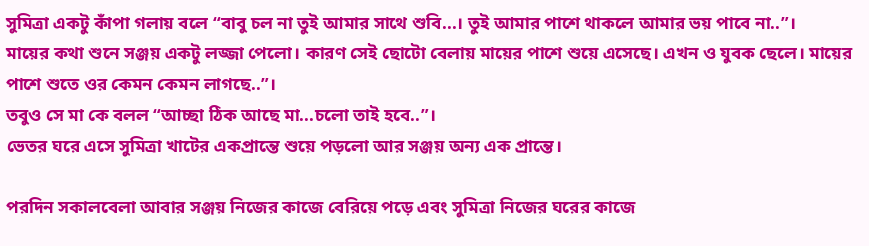সুমিত্রা একটু কাঁপা গলায় বলে “বাবু চল না তুই আমার সাথে শুবি...। তুই আমার পাশে থাকলে আমার ভয় পাবে না..”।
মায়ের কথা শুনে সঞ্জয় একটু লজ্জা পেলো। কারণ সেই ছোটো বেলায় মায়ের পাশে শুয়ে এসেছে। এখন ও যুবক ছেলে। মায়ের পাশে শুতে ওর কেমন কেমন লাগছে..”।
তবুও সে মা কে বলল “আচ্ছা ঠিক আছে মা...চলো তাই হবে..”।
ভেতর ঘরে এসে সুমিত্রা খাটের একপ্রান্তে শুয়ে পড়লো আর সঞ্জয় অন্য এক প্রান্তে।

পরদিন সকালবেলা আবার সঞ্জয় নিজের কাজে বেরিয়ে পড়ে এবং সুমিত্রা নিজের ঘরের কাজে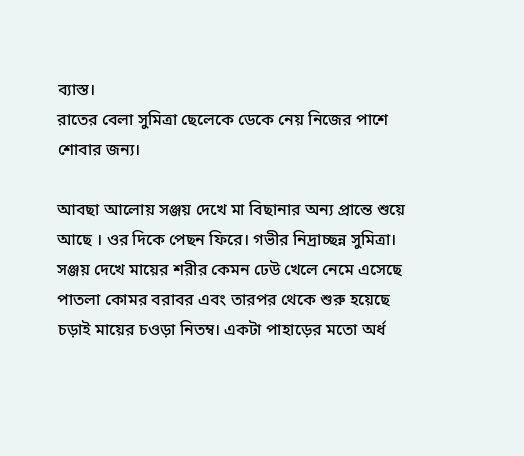ব্যাস্ত।
রাতের বেলা সুমিত্রা ছেলেকে ডেকে নেয় নিজের পাশে শোবার জন্য।

আবছা আলোয় সঞ্জয় দেখে মা বিছানার অন্য প্রান্তে শুয়ে আছে । ওর দিকে পেছন ফিরে। গভীর নিদ্রাচ্ছন্ন সুমিত্রা।
সঞ্জয় দেখে মায়ের শরীর কেমন ঢেউ খেলে নেমে এসেছে পাতলা কোমর বরাবর এবং তারপর থেকে শুরু হয়েছে চড়াই মায়ের চওড়া নিতম্ব। একটা পাহাড়ের মতো অর্ধ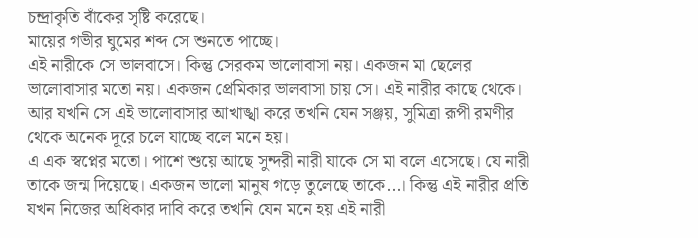চন্দ্রাকৃতি বাঁকের সৃষ্টি করেছে।
মায়ের গভীর ঘুমের শব্দ সে শুনতে পাচ্ছে।
এই নারীকে সে ভালবাসে। কিন্তু সেরকম ভালোবাসা নয়। একজন মা ছেলের ভালোবাসার মতো নয়। একজন প্রেমিকার ভালবাসা চায় সে। এই নারীর কাছে থেকে।
আর যখনি সে এই ভালোবাসার আখাঙ্খা করে তখনি যেন সঞ্জয়, সুমিত্রা রূপী রমণীর থেকে অনেক দূরে চলে যাচ্ছে বলে মনে হয়।
এ এক স্বপ্নের মতো। পাশে শুয়ে আছে সুন্দরী নারী যাকে সে মা বলে এসেছে। যে নারী তাকে জন্ম দিয়েছে। একজন ভালো মানুষ গড়ে তুলেছে তাকে...। কিন্তু এই নারীর প্রতি যখন নিজের অধিকার দাবি করে তখনি যেন মনে হয় এই নারী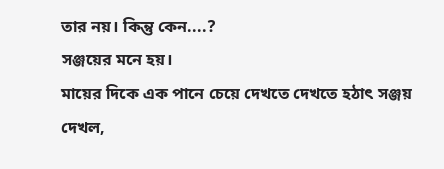তার নয়। কিন্তু কেন....?
সঞ্জয়ের মনে হয়।
মায়ের দিকে এক পানে চেয়ে দেখতে দেখতে হঠাৎ সঞ্জয় দেখল,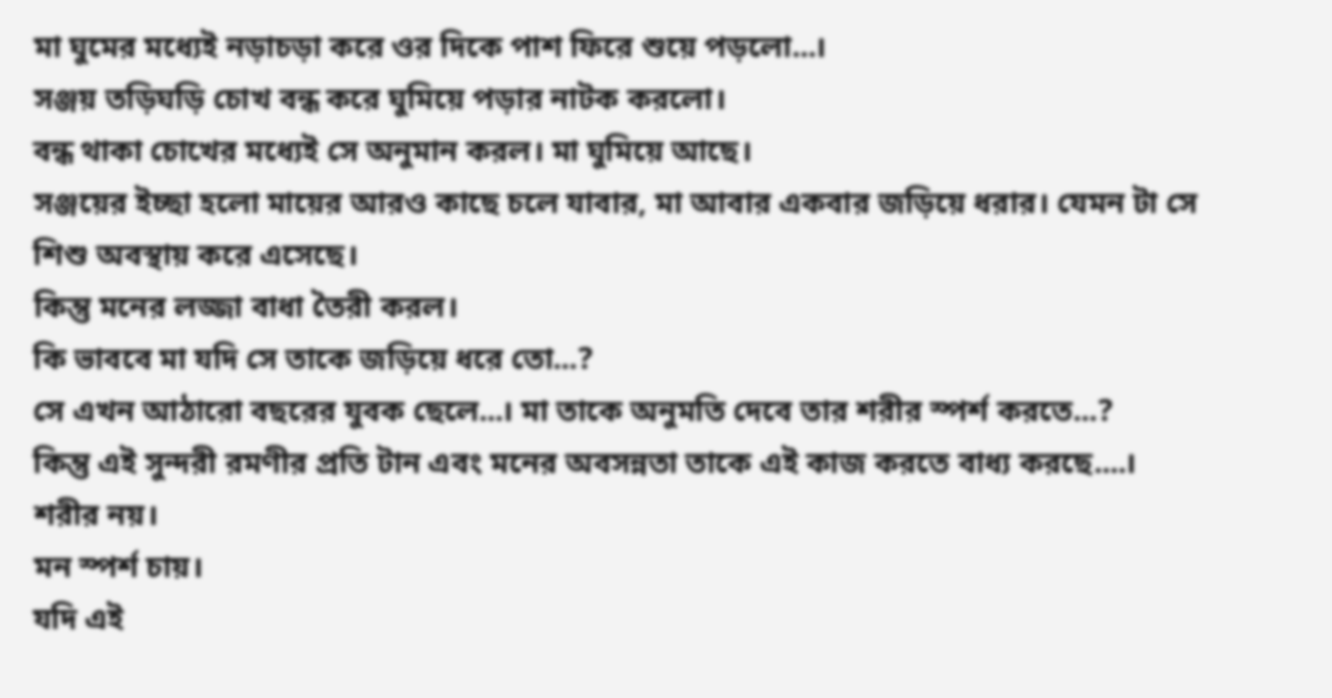মা ঘুমের মধ্যেই নড়াচড়া করে ওর দিকে পাশ ফিরে শুয়ে পড়লো...।
সঞ্জয় তড়িঘড়ি চোখ বন্ধ করে ঘুমিয়ে পড়ার নাটক করলো।
বন্ধ থাকা চোখের মধ্যেই সে অনুমান করল। মা ঘুমিয়ে আছে।
সঞ্জয়ের ইচ্ছা হলো মায়ের আরও কাছে চলে যাবার, মা আবার একবার জড়িয়ে ধরার। যেমন টা সে শিশু অবস্থায় করে এসেছে।
কিন্তু মনের লজ্জা বাধা তৈরী করল।
কি ভাববে মা যদি সে তাকে জড়িয়ে ধরে তো...?
সে এখন আঠারো বছরের যুবক ছেলে...। মা তাকে অনুমতি দেবে তার শরীর স্পর্শ করতে...?
কিন্তু এই সুন্দরী রমণীর প্রতি টান এবং মনের অবসন্নতা তাকে এই কাজ করতে বাধ্য করছে....।
শরীর নয়।
মন স্পর্শ চায়।
যদি এই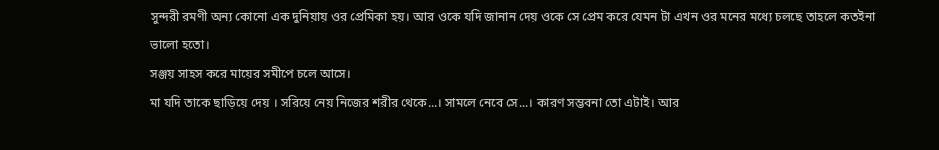সুন্দরী রমণী অন্য কোনো এক দুনিয়ায় ওর প্রেমিকা হয়। আর ওকে যদি জানান দেয় ওকে সে প্রেম করে যেমন টা এখন ওর মনের মধ্যে চলছে তাহলে কতইনা ভালো হতো।
সঞ্জয় সাহস করে মায়ের সমীপে চলে আসে।
মা যদি তাকে ছাড়িয়ে দেয় । সরিয়ে নেয় নিজের শরীর থেকে...। সামলে নেবে সে...। কারণ সম্ভবনা তো এটাই। আর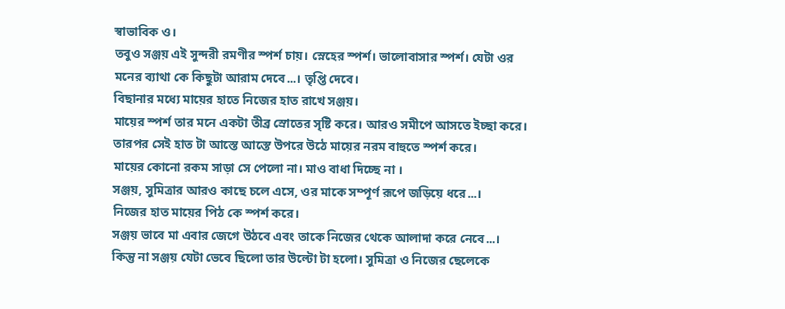স্বাভাবিক ও।
তবুও সঞ্জয় এই সুন্দরী রমণীর স্পর্শ চায়। স্নেহের স্পর্শ। ভালোবাসার স্পর্শ। যেটা ওর মনের ব্যাথা কে কিছুটা আরাম দেবে...। তৃপ্তি দেবে।
বিছানার মধ্যে মায়ের হাতে নিজের হাত রাখে সঞ্জয়।
মায়ের স্পর্শ তার মনে একটা তীব্র স্রোতের সৃষ্টি করে। আরও সমীপে আসতে ইচ্ছা করে।
তারপর সেই হাত টা আস্তে আস্তে উপরে উঠে মায়ের নরম বাহুতে স্পর্শ করে।
মায়ের কোনো রকম সাড়া সে পেলো না। মাও বাধা দিচ্ছে না ।
সঞ্জয়, সুমিত্রার আরও কাছে চলে এসে, ওর মাকে সম্পূর্ণ রূপে জড়িয়ে ধরে...।
নিজের হাত মায়ের পিঠ কে স্পর্শ করে।
সঞ্জয় ভাবে মা এবার জেগে উঠবে এবং তাকে নিজের থেকে আলাদা করে নেবে...।
কিন্তু না সঞ্জয় যেটা ভেবে ছিলো তার উল্টো টা হলো। সুমিত্রা ও নিজের ছেলেকে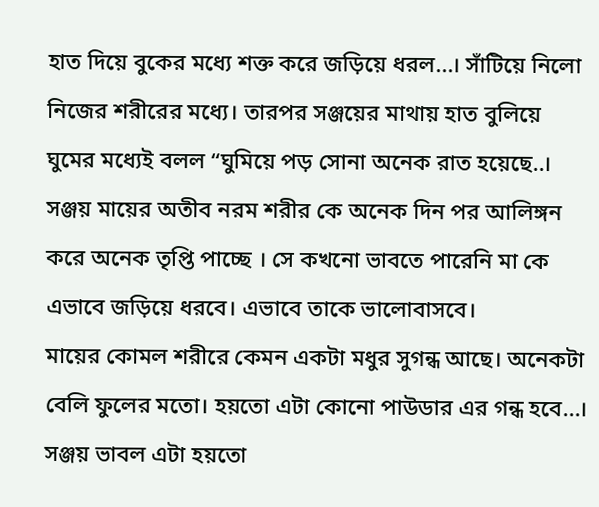হাত দিয়ে বুকের মধ্যে শক্ত করে জড়িয়ে ধরল...। সাঁটিয়ে নিলো নিজের শরীরের মধ্যে। তারপর সঞ্জয়ের মাথায় হাত বুলিয়ে ঘুমের মধ্যেই বলল “ঘুমিয়ে পড় সোনা অনেক রাত হয়েছে..।
সঞ্জয় মায়ের অতীব নরম শরীর কে অনেক দিন পর আলিঙ্গন করে অনেক তৃপ্তি পাচ্ছে । সে কখনো ভাবতে পারেনি মা কে এভাবে জড়িয়ে ধরবে। এভাবে তাকে ভালোবাসবে।
মায়ের কোমল শরীরে কেমন একটা মধুর সুগন্ধ আছে। অনেকটা বেলি ফুলের মতো। হয়তো এটা কোনো পাউডার এর গন্ধ হবে...।
সঞ্জয় ভাবল এটা হয়তো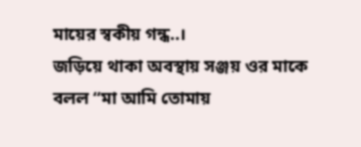মায়ের স্বকীয় গন্ধ..।
জড়িয়ে থাকা অবস্থায় সঞ্জয় ওর মাকে বলল “মা আমি তোমায়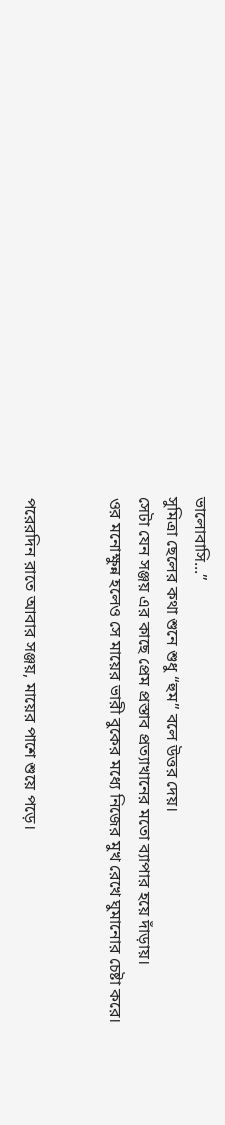ভালোবাসি...”
সুমিত্রা ছেলের কথা শুনে শুধু “হুম” বলে উত্তর দেয়।
সেটা যেন সঞ্জয় এর কাছে প্রেম প্রস্তাব প্রত্যাখানের মতো ব্যাপার হয়ে দাঁড়ায়।
ওর মনোক্ষুন্ন হলেও সে মায়ের ভারী বুকের মধ্যে নিজের মুখ রেখে ঘুমানোর চেষ্টা করে।


পরেরদিন রাতে আবার সঞ্জয়, মায়ের পাশে শুয়ে পড়ে।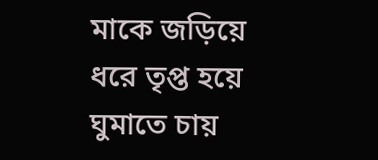মাকে জড়িয়ে ধরে তৃপ্ত হয়ে ঘুমাতে চায়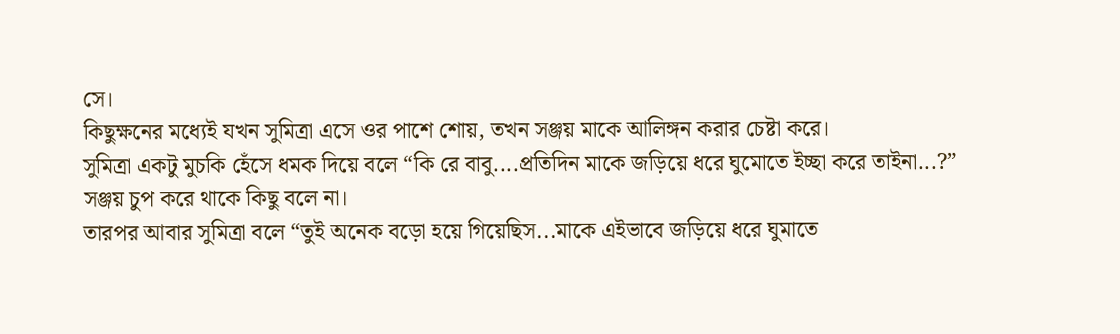সে।
কিছুক্ষনের মধ্যেই যখন সুমিত্রা এসে ওর পাশে শোয়, তখন সঞ্জয় মাকে আলিঙ্গন করার চেষ্টা করে।
সুমিত্রা একটু মুচকি হেঁসে ধমক দিয়ে বলে “কি রে বাবু....প্রতিদিন মাকে জড়িয়ে ধরে ঘুমোতে ইচ্ছা করে তাইনা...?”
সঞ্জয় চুপ করে থাকে কিছু বলে না।
তারপর আবার সুমিত্রা বলে “তুই অনেক বড়ো হয়ে গিয়েছিস...মাকে এইভাবে জড়িয়ে ধরে ঘুমাতে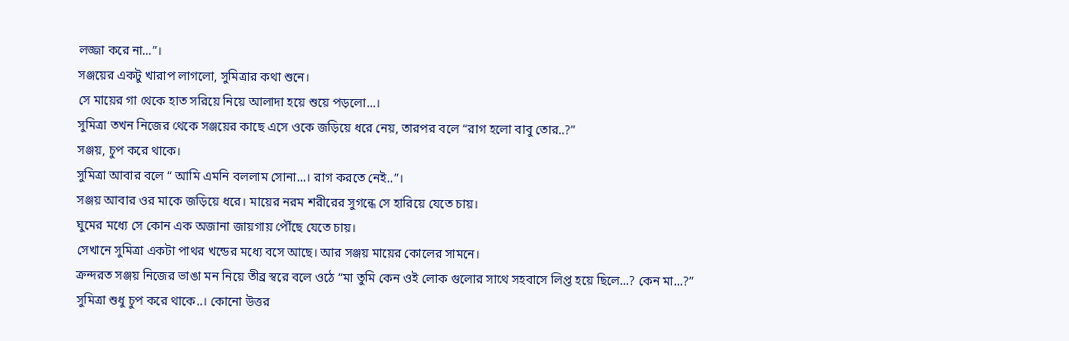লজ্জা করে না...”।
সঞ্জয়ের একটু খারাপ লাগলো, সুমিত্রার কথা শুনে।
সে মায়ের গা থেকে হাত সরিয়ে নিয়ে আলাদা হয়ে শুয়ে পড়লো...।
সুমিত্রা তখন নিজের থেকে সঞ্জয়ের কাছে এসে ওকে জড়িয়ে ধরে নেয়, তারপর বলে “রাগ হলো বাবু তোর..?”
সঞ্জয়, চুপ করে থাকে।
সুমিত্রা আবার বলে “ আমি এমনি বললাম সোনা...। রাগ করতে নেই..”।
সঞ্জয় আবার ওর মাকে জড়িয়ে ধরে। মায়ের নরম শরীরের সুগন্ধে সে হারিয়ে যেতে চায়।
ঘুমের মধ্যে সে কোন এক অজানা জায়গায় পৌঁছে যেতে চায়।
সেখানে সুমিত্রা একটা পাথর খন্ডের মধ্যে বসে আছে। আর সঞ্জয় মায়ের কোলের সামনে।
ক্রন্দরত সঞ্জয় নিজের ভাঙা মন নিয়ে তীব্র স্বরে বলে ওঠে “মা তুমি কেন ওই লোক গুলোর সাথে সহবাসে লিপ্ত হয়ে ছিলে...? কেন মা...?”
সুমিত্রা শুধু চুপ করে থাকে..। কোনো উত্তর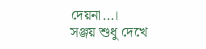দেয়না...।
সঞ্জয় শুধু দেখে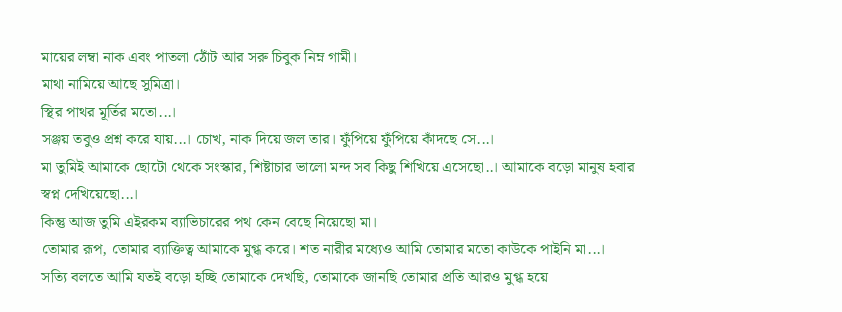মায়ের লম্বা নাক এবং পাতলা ঠোঁট আর সরু চিবুক নিম্ন গামী।
মাথা নামিয়ে আছে সুমিত্রা।
স্থির পাথর মূর্তির মতো...।
সঞ্জয় তবুও প্রশ্ন করে যায়...। চোখ, নাক দিয়ে জল তার। ফুঁপিয়ে ফুঁপিয়ে কাঁদছে সে...।
মা তুমিই আমাকে ছোটো থেকে সংস্কার, শিষ্টাচার ভালো মন্দ সব কিছু শিখিয়ে এসেছো..। আমাকে বড়ো মানুষ হবার স্বপ্ন দেখিয়েছো...।
কিন্তু আজ তুমি এইরকম ব্যাভিচারের পথ কেন বেছে নিয়েছো মা।
তোমার রূপ, তোমার ব্যাক্তিত্ব আমাকে মুগ্ধ করে। শত নারীর মধ্যেও আমি তোমার মতো কাউকে পাইনি মা...।
সত্যি বলতে আমি যতই বড়ো হচ্ছি তোমাকে দেখছি, তোমাকে জানছি তোমার প্রতি আরও মুগ্ধ হয়ে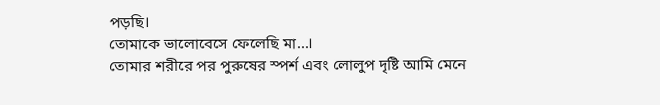পড়ছি।
তোমাকে ভালোবেসে ফেলেছি মা...।
তোমার শরীরে পর পুরুষের স্পর্শ এবং লোলুপ দৃষ্টি আমি মেনে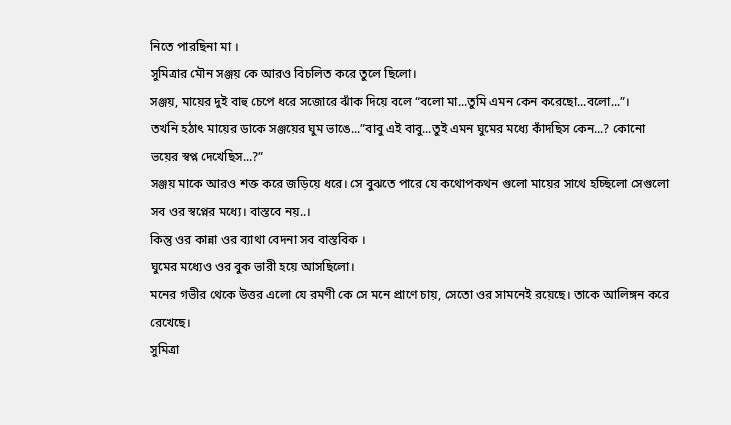নিতে পারছিনা মা ।
সুমিত্রার মৌন সঞ্জয় কে আরও বিচলিত করে তুলে ছিলো।
সঞ্জয়, মায়ের দুই বাহু চেপে ধরে সজোরে ঝাঁক দিয়ে বলে “বলো মা...তুমি এমন কেন করেছো...বলো...”।
তখনি হঠাৎ মায়ের ডাকে সঞ্জয়ের ঘুম ভাঙে...”বাবু এই বাবু...তুই এমন ঘুমের মধ্যে কাঁদছিস কেন...? কোনো ভয়ের স্বপ্ন দেখেছিস...?”
সঞ্জয় মাকে আরও শক্ত করে জড়িয়ে ধরে। সে বুঝতে পারে যে কথোপকথন গুলো মায়ের সাথে হচ্ছিলো সেগুলো সব ওর স্বপ্নের মধ্যে। বাস্তবে নয়..।
কিন্তু ওর কান্না ওর ব্যাথা বেদনা সব বাস্তবিক ।
ঘুমের মধ্যেও ওর বুক ভারী হয়ে আসছিলো।
মনের গভীর থেকে উত্তর এলো যে রমণী কে সে মনে প্রাণে চায়, সেতো ওর সামনেই রয়েছে। তাকে আলিঙ্গন করে রেখেছে।
সুমিত্রা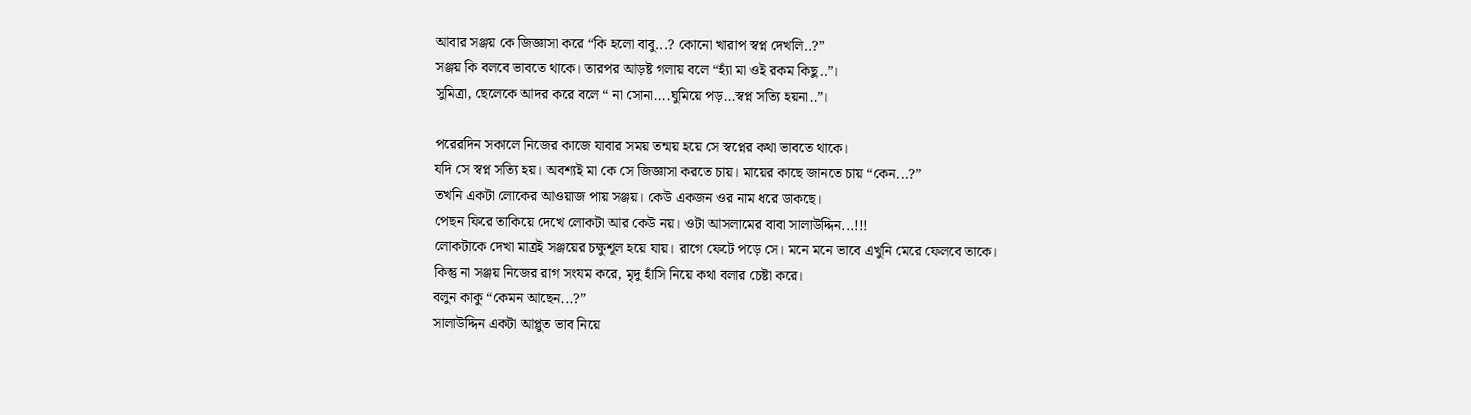আবার সঞ্জয় কে জিজ্ঞাসা করে “কি হলো বাবু...? কোনো খারাপ স্বপ্ন দেখলি..?”
সঞ্জয় কি বলবে ভাবতে থাকে। তারপর আড়ষ্ট গলায় বলে “হ্যাঁ মা ওই রকম কিছু..”।
সুমিত্রা, ছেলেকে আদর করে বলে “ না সোনা....ঘুমিয়ে পড়...স্বপ্ন সত্যি হয়না..”।

পরেরদিন সকালে নিজের কাজে যাবার সময় তন্ময় হয়ে সে স্বপ্নের কথা ভাবতে থাকে।
যদি সে স্বপ্ন সত্যি হয়। অবশ্যই মা কে সে জিজ্ঞাসা করতে চায়। মায়ের কাছে জানতে চায় “কেন...?”
তখনি একটা লোকের আওয়াজ পায় সঞ্জয়। কেউ একজন ওর নাম ধরে ডাকছে।
পেছন ফিরে তাকিয়ে দেখে লোকটা আর কেউ নয়। ওটা আসলামের বাবা সালাউদ্দিন...!!!
লোকটাকে দেখা মাত্রই সঞ্জয়ের চক্ষুশূল হয়ে যায়। রাগে ফেটে পড়ে সে। মনে মনে ভাবে এখুনি মেরে ফেলবে তাকে।
কিন্তু না সঞ্জয় নিজের রাগ সংযম করে, মৃদু হাঁসি নিয়ে কথা বলার চেষ্টা করে।
বলুন কাকু “কেমন আছেন...?”
সালাউদ্দিন একটা আপ্লুত ভাব নিয়ে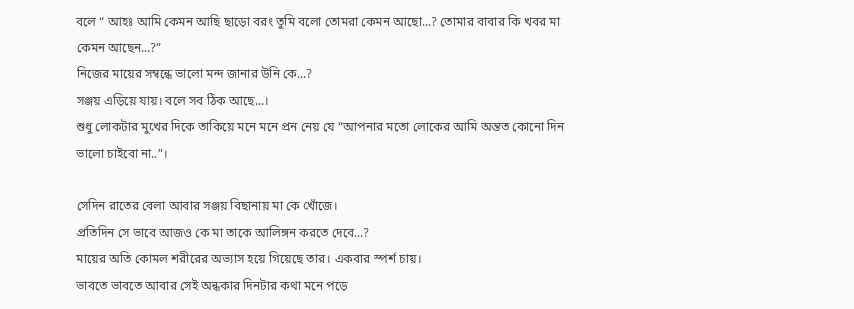বলে “ আহঃ আমি কেমন আছি ছাড়ো বরং তুমি বলো তোমরা কেমন আছো...? তোমার বাবার কি খবর মা কেমন আছেন...?”
নিজের মায়ের সম্বন্ধে ভালো মন্দ জানার উনি কে...?
সঞ্জয় এড়িয়ে যায়। বলে সব ঠিক আছে...।
শুধু লোকটার মুখের দিকে তাকিয়ে মনে মনে প্রন নেয় যে “আপনার মতো লোকের আমি অন্তত কোনো দিন ভালো চাইবো না..”।

সেদিন রাতের বেলা আবার সঞ্জয় বিছানায় মা কে খোঁজে।
প্রতিদিন সে ভাবে আজও কে মা তাকে আলিঙ্গন করতে দেবে...?
মায়ের অতি কোমল শরীরের অভ্যাস হয়ে গিয়েছে তার। একবার স্পর্শ চায়।
ভাবতে ভাবতে আবার সেই অন্ধকার দিনটার কথা মনে পড়ে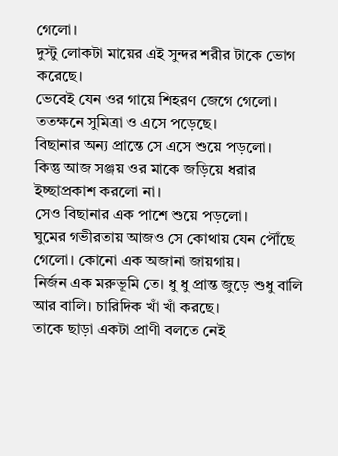গেলো।
দুস্টু লোকটা মায়ের এই সুন্দর শরীর টাকে ভোগ করেছে।
ভেবেই যেন ওর গায়ে শিহরণ জেগে গেলো।
ততক্ষনে সুমিত্রা ও এসে পড়েছে।
বিছানার অন্য প্রান্তে সে এসে শুয়ে পড়লো।
কিন্তু আজ সঞ্জয় ওর মাকে জড়িয়ে ধরার ইচ্ছাপ্রকাশ করলো না।
সেও বিছানার এক পাশে শুয়ে পড়লো।
ঘুমের গভীরতায় আজও সে কোথায় যেন পৌঁছে গেলো। কোনো এক অজানা জায়গায়।
নির্জন এক মরুভূমি তে। ধু ধু প্রান্ত জুড়ে শুধু বালি আর বালি। চারিদিক খাঁ খাঁ করছে।
তাকে ছাড়া একটা প্রাণী বলতে নেই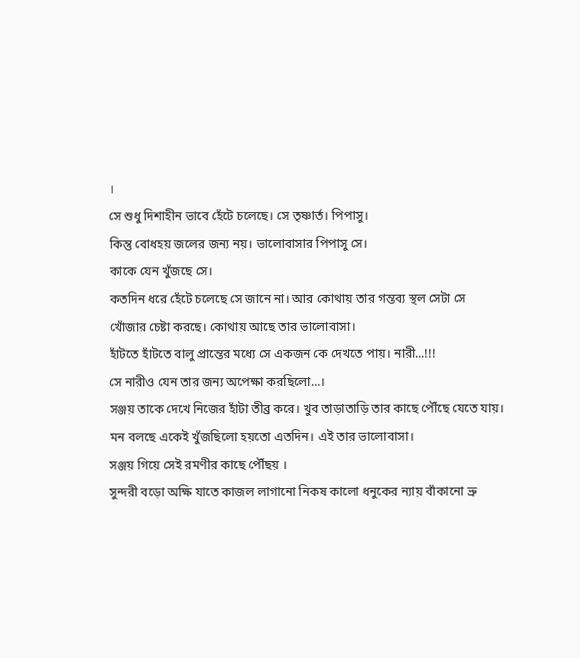।
সে শুধু দিশাহীন ভাবে হেঁটে চলেছে। সে তৃষ্ণার্ত। পিপাসু।
কিন্তু বোধহয় জলের জন্য নয়। ভালোবাসার পিপাসু সে।
কাকে যেন খুঁজছে সে।
কতদিন ধরে হেঁটে চলেছে সে জানে না। আর কোথায় তার গন্তব্য স্থল সেটা সে খোঁজার চেষ্টা করছে। কোথায় আছে তার ভালোবাসা।
হাঁটতে হাঁটতে বালু প্রান্তের মধ্যে সে একজন কে দেখতে পায়। নারী...!!!
সে নারীও যেন তার জন্য অপেক্ষা করছিলো...।
সঞ্জয় তাকে দেখে নিজের হাঁটা তীব্র করে। খুব তাড়াতাড়ি তার কাছে পৌঁছে যেতে যায়।
মন বলছে একেই খুঁজছিলো হয়তো এতদিন। এই তার ভালোবাসা।
সঞ্জয় গিয়ে সেই রমণীর কাছে পৌঁছয় ।
সুন্দরী বড়ো অক্ষি যাতে কাজল লাগানো নিকষ কালো ধনুকের ন্যায় বাঁকানো ভ্রু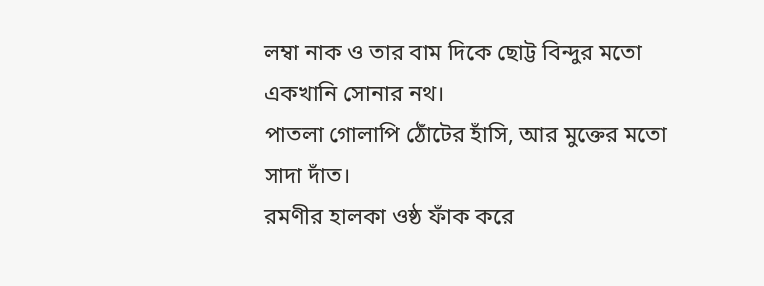লম্বা নাক ও তার বাম দিকে ছোট্ট বিন্দুর মতো একখানি সোনার নথ।
পাতলা গোলাপি ঠোঁটের হাঁসি, আর মুক্তের মতো সাদা দাঁত।
রমণীর হালকা ওষ্ঠ ফাঁক করে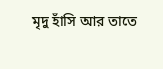মৃদু হাঁসি আর তাতে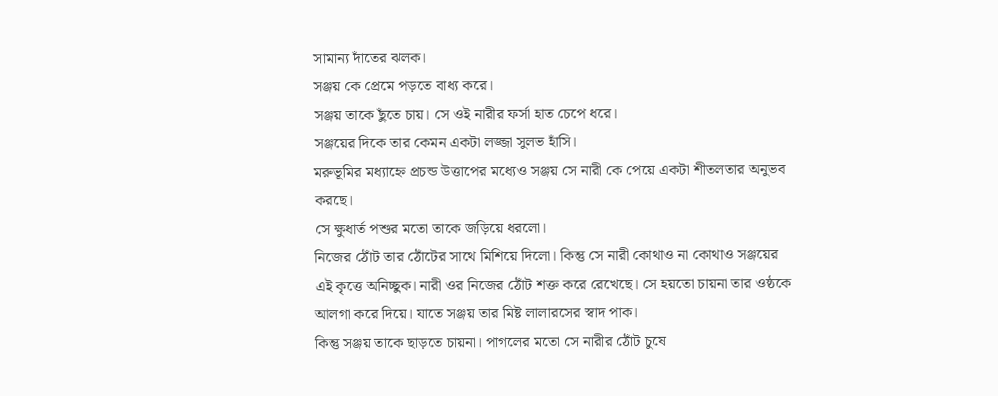সামান্য দাঁতের ঝলক।
সঞ্জয় কে প্রেমে পড়তে বাধ্য করে।
সঞ্জয় তাকে ছুঁতে চায়। সে ওই নারীর ফর্সা হাত চেপে ধরে।
সঞ্জয়ের দিকে তার কেমন একটা লজ্জা সুলভ হাঁসি।
মরুভূমির মধ্যাহ্নে প্রচন্ড উত্তাপের মধ্যেও সঞ্জয় সে নারী কে পেয়ে একটা শীতলতার অনুভব করছে।
সে ক্ষুধার্ত পশুর মতো তাকে জড়িয়ে ধরলো।
নিজের ঠোঁট তার ঠোঁটের সাথে মিশিয়ে দিলো। কিন্তু সে নারী কোথাও না কোথাও সঞ্জয়ের এই কৃত্তে অনিচ্ছুক। নারী ওর নিজের ঠোঁট শক্ত করে রেখেছে। সে হয়তো চায়না তার ওষ্ঠকে আলগা করে দিয়ে। যাতে সঞ্জয় তার মিষ্ট লালারসের স্বাদ পাক।
কিন্তু সঞ্জয় তাকে ছাড়তে চায়না। পাগলের মতো সে নারীর ঠোঁট চুষে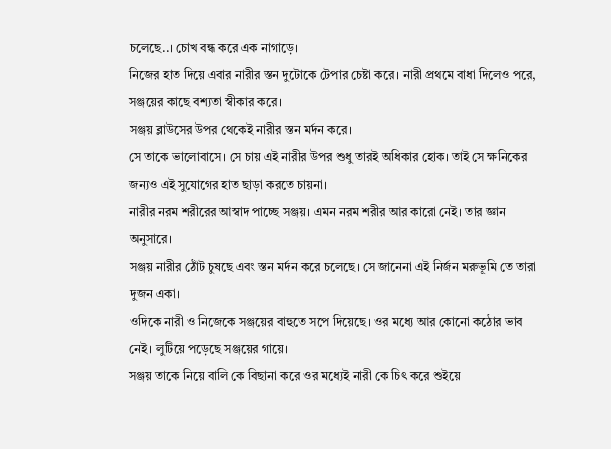চলেছে..। চোখ বন্ধ করে এক নাগাড়ে।
নিজের হাত দিয়ে এবার নারীর স্তন দুটোকে টেপার চেষ্টা করে। নারী প্রথমে বাধা দিলেও পরে, সঞ্জয়ের কাছে বশ্যতা স্বীকার করে।
সঞ্জয় ব্লাউসের উপর থেকেই নারীর স্তন মর্দন করে।
সে তাকে ভালোবাসে। সে চায় এই নারীর উপর শুধু তারই অধিকার হোক। তাই সে ক্ষনিকের জন্যও এই সুযোগের হাত ছাড়া করতে চায়না।
নারীর নরম শরীরের আস্বাদ পাচ্ছে সঞ্জয়। এমন নরম শরীর আর কারো নেই। তার জ্ঞান অনুসারে।
সঞ্জয় নারীর ঠোঁট চুষছে এবং স্তন মর্দন করে চলেছে। সে জানেনা এই নির্জন মরুভূমি তে তারা দুজন একা।
ওদিকে নারী ও নিজেকে সঞ্জয়ের বাহুতে সপে দিয়েছে। ওর মধ্যে আর কোনো কঠোর ভাব নেই। লুটিয়ে পড়েছে সঞ্জয়ের গায়ে।
সঞ্জয় তাকে নিয়ে বালি কে বিছানা করে ওর মধ্যেই নারী কে চিৎ করে শুইয়ে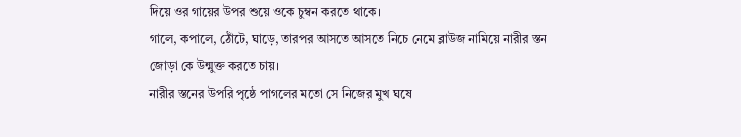দিয়ে ওর গায়ের উপর শুয়ে ওকে চুম্বন করতে থাকে।
গালে, কপালে, ঠোঁটে, ঘাড়ে, তারপর আসতে আসতে নিচে নেমে ব্লাউজ নামিয়ে নারীর স্তন জোড়া কে উন্মুক্ত করতে চায়।
নারীর স্তনের উপরি পৃষ্ঠে পাগলের মতো সে নিজের মুখ ঘষে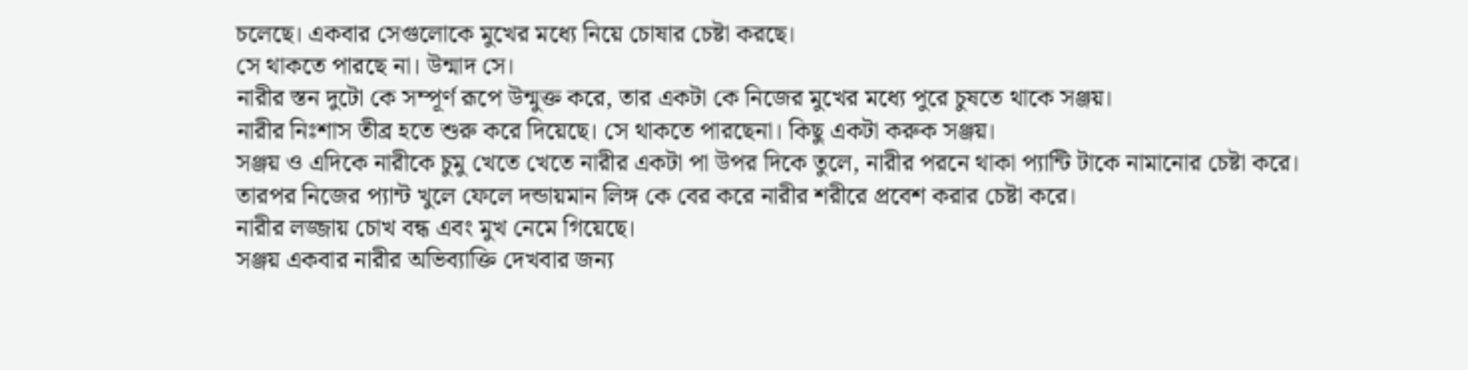চলেছে। একবার সেগুলোকে মুখের মধ্যে নিয়ে চোষার চেষ্টা করছে।
সে থাকতে পারছে না। উন্মাদ সে।
নারীর স্তন দুটো কে সম্পূর্ণ রূপে উন্মুক্ত করে, তার একটা কে নিজের মুখের মধ্যে পুরে চুষতে থাকে সঞ্জয়।
নারীর নিঃশাস তীব্র হতে শুরু করে দিয়েছে। সে থাকতে পারছেনা। কিছু একটা করুক সঞ্জয়।
সঞ্জয় ও এদিকে নারীকে চুমু খেতে খেতে নারীর একটা পা উপর দিকে তুলে, নারীর পরনে থাকা প্যান্টি টাকে নামানোর চেষ্টা করে।
তারপর নিজের প্যান্ট খুলে ফেলে দন্ডায়মান লিঙ্গ কে বের করে নারীর শরীরে প্রবেশ করার চেষ্টা করে।
নারীর লজ্জায় চোখ বন্ধ এবং মুখ নেমে গিয়েছে।
সঞ্জয় একবার নারীর অভিব্যাক্তি দেখবার জন্য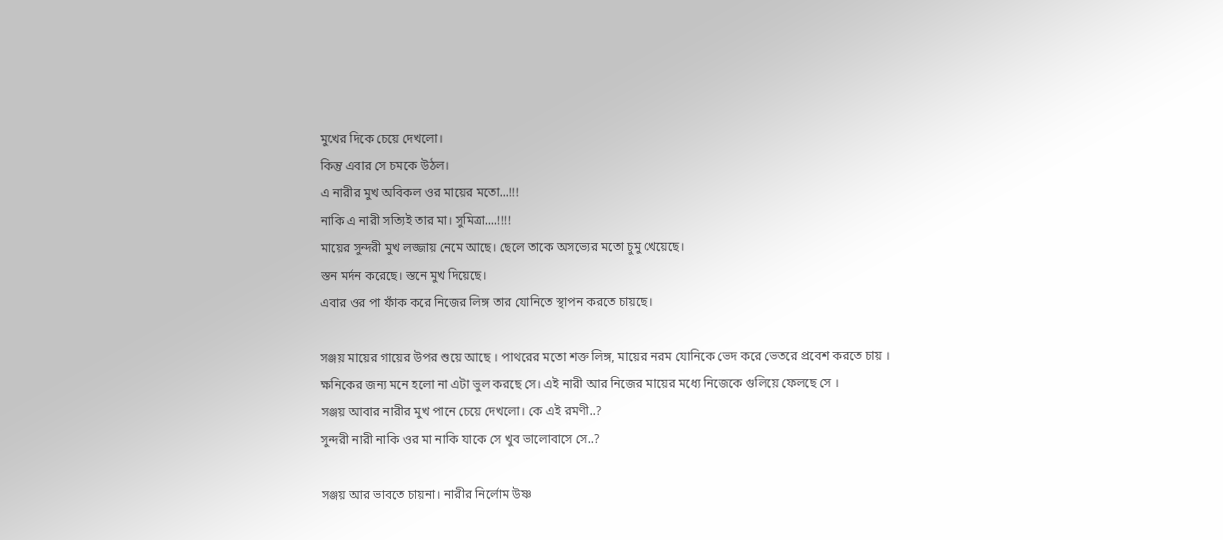মুখের দিকে চেয়ে দেখলো।
কিন্তু এবার সে চমকে উঠল।
এ নারীর মুখ অবিকল ওর মায়ের মতো...!!!
নাকি এ নারী সত্যিই তার মা। সুমিত্রা....!!!!
মায়ের সুন্দরী মুখ লজ্জায় নেমে আছে। ছেলে তাকে অসভ্যের মতো চুমু খেয়েছে।
স্তন মর্দন করেছে। স্তনে মুখ দিয়েছে।
এবার ওর পা ফাঁক করে নিজের লিঙ্গ তার যোনিতে স্থাপন করতে চায়ছে।

সঞ্জয় মায়ের গায়ের উপর শুয়ে আছে । পাথরের মতো শক্ত লিঙ্গ, মায়ের নরম যোনিকে ভেদ করে ভেতরে প্রবেশ করতে চায় ।
ক্ষনিকের জন্য মনে হলো না এটা ভুল করছে সে। এই নারী আর নিজের মায়ের মধ্যে নিজেকে গুলিয়ে ফেলছে সে ।
সঞ্জয় আবার নারীর মুখ পানে চেয়ে দেখলো। কে এই রমণী..?
সুন্দরী নারী নাকি ওর মা নাকি যাকে সে খুব ভালোবাসে সে..?

সঞ্জয় আর ভাবতে চায়না। নারীর নির্লোম উষ্ণ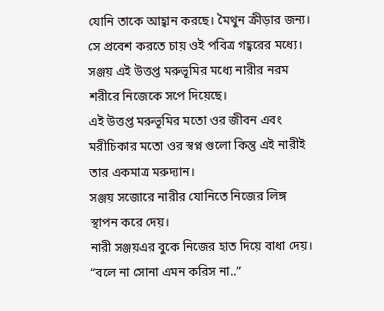যোনি তাকে আহ্বান করছে। মৈথুন ক্রীড়ার জন্য।
সে প্রবেশ করতে চায় ওই পবিত্র গহ্বরের মধ্যে।
সঞ্জয় এই উত্তপ্ত মরুভূমির মধ্যে নারীর নরম শরীরে নিজেকে সপে দিয়েছে।
এই উত্তপ্ত মরুভূমির মতো ওর জীবন এবং মরীচিকার মতো ওর স্বপ্ন গুলো কিন্তু এই নারীই তার একমাত্র মরুদ্যান।
সঞ্জয় সজোরে নারীর যোনিতে নিজের লিঙ্গ স্থাপন করে দেয়।
নারী সঞ্জয়এর বুকে নিজের হাত দিয়ে বাধা দেয়। “বলে না সোনা এমন করিস না..”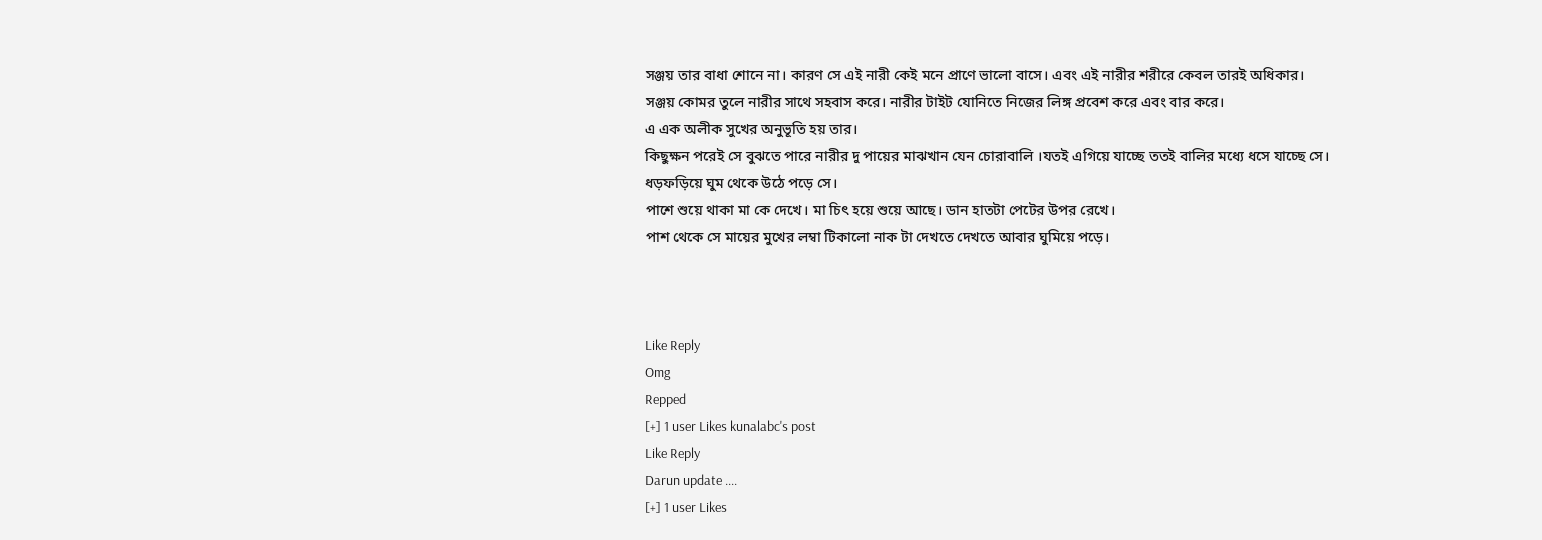সঞ্জয় তার বাধা শোনে না। কারণ সে এই নারী কেই মনে প্রাণে ভালো বাসে। এবং এই নারীর শরীরে কেবল তারই অধিকার।
সঞ্জয় কোমর তুলে নারীর সাথে সহবাস করে। নারীর টাইট যোনিতে নিজের লিঙ্গ প্রবেশ করে এবং বার করে।
এ এক অলীক সুখের অনুভূতি হয় তার।
কিছুক্ষন পরেই সে বুঝতে পারে নারীর দু পায়ের মাঝখান যেন চোরাবালি ।যতই এগিয়ে যাচ্ছে ততই বালির মধ্যে ধসে যাচ্ছে সে।
ধড়ফড়িয়ে ঘুম থেকে উঠে পড়ে সে।
পাশে শুয়ে থাকা মা কে দেখে। মা চিৎ হয়ে শুয়ে আছে। ডান হাতটা পেটের উপর রেখে।
পাশ থেকে সে মায়ের মুখের লম্বা টিকালো নাক টা দেখতে দেখতে আবার ঘুমিয়ে পড়ে।



Like Reply
Omg
Repped
[+] 1 user Likes kunalabc's post
Like Reply
Darun update ....
[+] 1 user Likes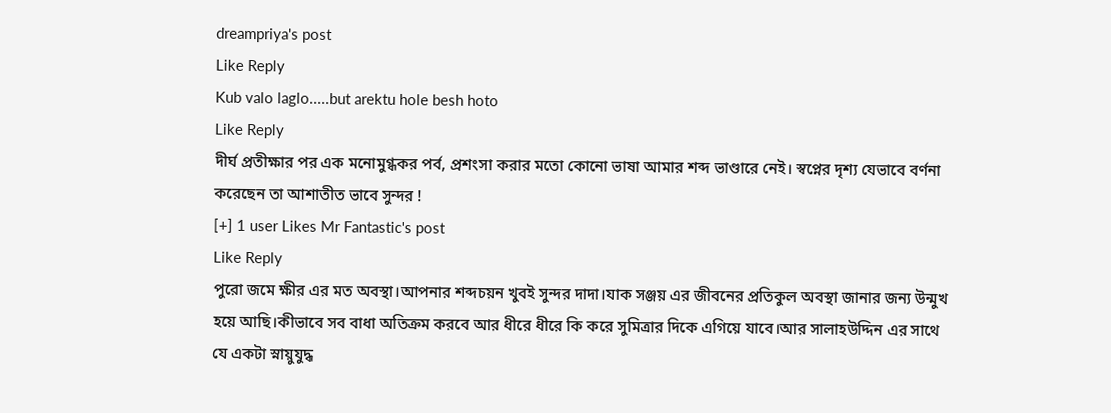dreampriya's post
Like Reply
Kub valo laglo.....but arektu hole besh hoto
Like Reply
দীর্ঘ প্রতীক্ষার পর এক মনোমুগ্ধকর পর্ব, প্রশংসা করার মতো কোনো ভাষা আমার শব্দ ভাণ্ডারে নেই। স্বপ্নের দৃশ্য যেভাবে বর্ণনা করেছেন তা আশাতীত ভাবে সুন্দর !
[+] 1 user Likes Mr Fantastic's post
Like Reply
পুরো জমে ক্ষীর এর মত অবস্থা।আপনার শব্দচয়ন খুবই সুন্দর দাদা।যাক সঞ্জয় এর জীবনের প্রতিকুল অবস্থা জানার জন্য উন্মুখ হয়ে আছি।কীভাবে সব বাধা অতিক্রম করবে আর ধীরে ধীরে কি করে সুমিত্রার দিকে এগিয়ে যাবে।আর সালাহউদ্দিন এর সাথে যে একটা স্নায়ুযুদ্ধ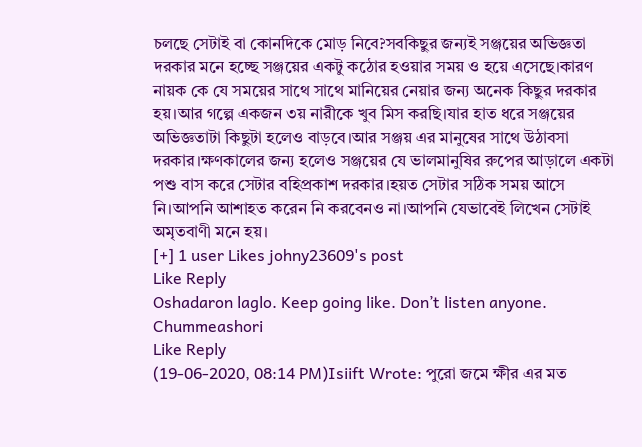চলছে সেটাই বা কোনদিকে মোড় নিবে?সবকিছুর জন্যই সঞ্জয়ের অভিজ্ঞতা দরকার মনে হচ্ছে সঞ্জয়ের একটু কঠোর হওয়ার সময় ও হয়ে এসেছে।কারণ নায়ক কে যে সময়ের সাথে সাথে মানিয়ের নেয়ার জন্য অনেক কিছুর দরকার হয়।আর গল্পে একজন ৩য় নারীকে খুব মিস করছি।যার হাত ধরে সঞ্জয়ের অভিজ্ঞতাটা কিছুটা হলেও বাড়বে।আর সঞ্জয় এর মানুষের সাথে উঠাবসা দরকার।ক্ষণকালের জন্য হলেও সঞ্জয়ের যে ভালমানুষির রুপের আড়ালে একটা পশু বাস করে সেটার বহিপ্রকাশ দরকার।হয়ত সেটার সঠিক সময় আসে নি।আপনি আশাহত করেন নি করবেনও না।আপনি যেভাবেই লিখেন সেটাই অমৃতবাণী মনে হয়।
[+] 1 user Likes johny23609's post
Like Reply
Oshadaron laglo. Keep going like. Don’t listen anyone. Chummeashori
Like Reply
(19-06-2020, 08:14 PM)Isiift Wrote: পুরো জমে ক্ষীর এর মত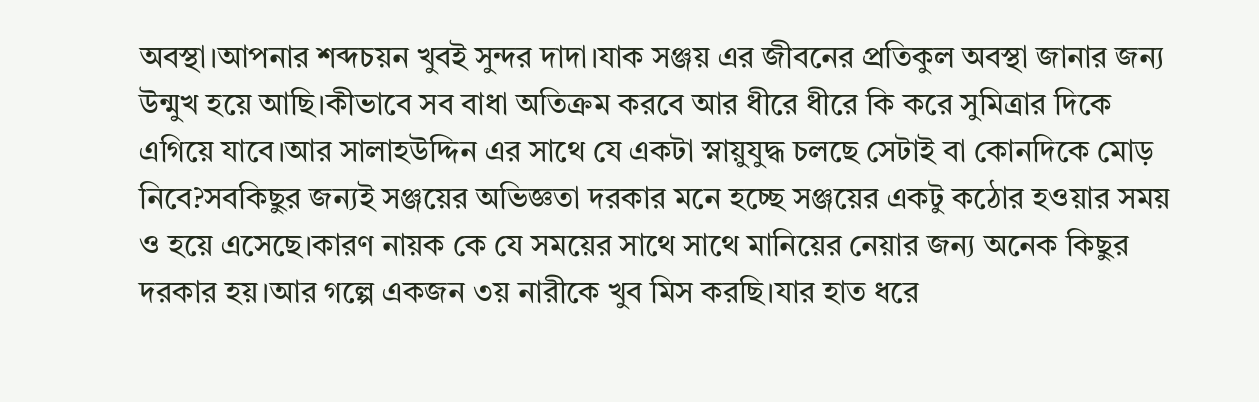অবস্থা।আপনার শব্দচয়ন খুবই সুন্দর দাদা।যাক সঞ্জয় এর জীবনের প্রতিকুল অবস্থা জানার জন্য উন্মুখ হয়ে আছি।কীভাবে সব বাধা অতিক্রম করবে আর ধীরে ধীরে কি করে সুমিত্রার দিকে এগিয়ে যাবে।আর সালাহউদ্দিন এর সাথে যে একটা স্নায়ুযুদ্ধ চলছে সেটাই বা কোনদিকে মোড় নিবে?সবকিছুর জন্যই সঞ্জয়ের অভিজ্ঞতা দরকার মনে হচ্ছে সঞ্জয়ের একটু কঠোর হওয়ার সময় ও হয়ে এসেছে।কারণ নায়ক কে যে সময়ের সাথে সাথে মানিয়ের নেয়ার জন্য অনেক কিছুর দরকার হয়।আর গল্পে একজন ৩য় নারীকে খুব মিস করছি।যার হাত ধরে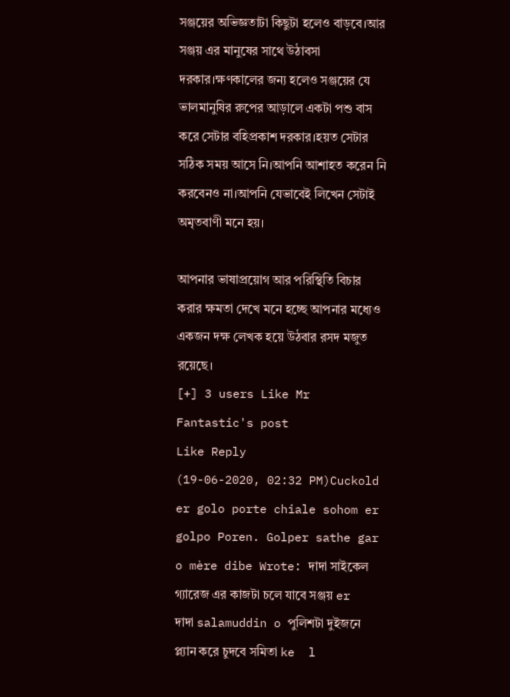সঞ্জয়ের অভিজ্ঞতাটা কিছুটা হলেও বাড়বে।আর সঞ্জয় এর মানুষের সাথে উঠাবসা দরকার।ক্ষণকালের জন্য হলেও সঞ্জয়ের যে ভালমানুষির রুপের আড়ালে একটা পশু বাস করে সেটার বহিপ্রকাশ দরকার।হয়ত সেটার সঠিক সময় আসে নি।আপনি আশাহত করেন নি করবেনও না।আপনি যেভাবেই লিখেন সেটাই অমৃতবাণী মনে হয়।

আপনার ভাষাপ্রয়োগ আর পরিস্থিতি বিচার করার ক্ষমতা দেখে মনে হচ্ছে আপনার মধ্যেও একজন দক্ষ লেখক হয়ে উঠবার রসদ মজুত রয়েছে।
[+] 3 users Like Mr Fantastic's post
Like Reply
(19-06-2020, 02:32 PM)Cuckold er golo porte chiale sohom er golpo Poren. Golper sathe gar o mère dibe Wrote: দাদা সাইকেল গ্যারেজ এর কাজটা চলে যাবে সঞ্জয় er
দাদা salamuddin o পুলিশটা দুইজনে প্ল্যান করে চুদবে সমিতা ke  l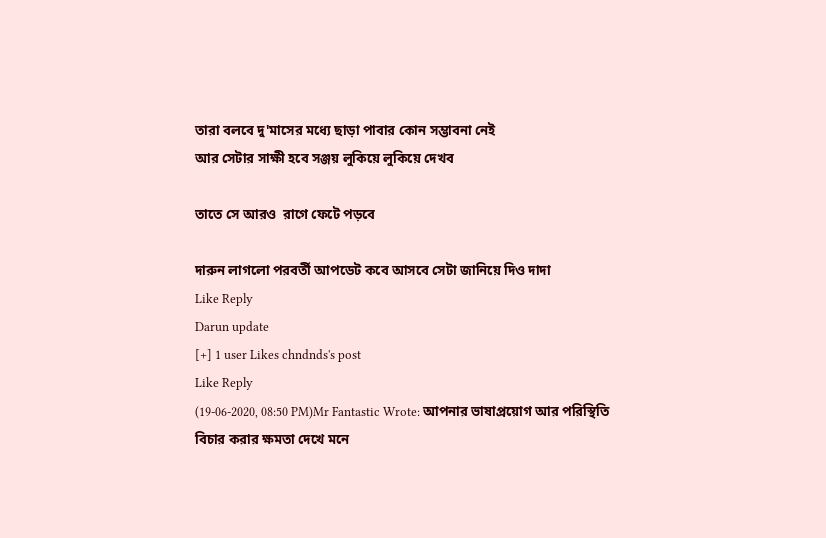তারা বলবে দু'মাসের মধ্যে ছাড়া পাবার কোন সম্ভাবনা নেই
আর সেটার সাক্ষী হবে সঞ্জয় লুকিয়ে লুকিয়ে দেখব

তাতে সে আরও  রাগে ফেটে পড়বে

দারুন লাগলো পরবর্তী আপডেট কবে আসবে সেটা জানিয়ে দিও দাদা
Like Reply
Darun update
[+] 1 user Likes chndnds's post
Like Reply
(19-06-2020, 08:50 PM)Mr Fantastic Wrote: আপনার ভাষাপ্রয়োগ আর পরিস্থিতি বিচার করার ক্ষমতা দেখে মনে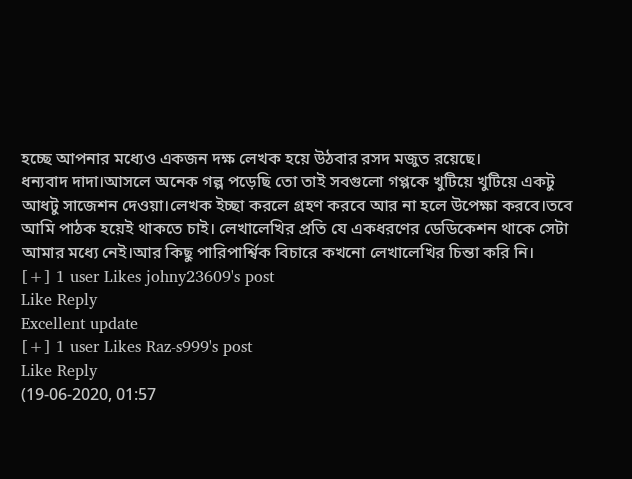হচ্ছে আপনার মধ্যেও একজন দক্ষ লেখক হয়ে উঠবার রসদ মজুত রয়েছে।
ধন্যবাদ দাদা।আসলে অনেক গল্প পড়েছি তো তাই সবগুলো গপ্পকে খুটিয়ে খুটিয়ে একটু আধটু সাজেশন দেওয়া।লেখক ইচ্ছা করলে গ্রহণ করবে আর না হলে উপেক্ষা করবে।তবে আমি পাঠক হয়েই থাকতে চাই। লেখালেখির প্রতি যে একধরণের ডেডিকেশন থাকে সেটা আমার মধ্যে নেই।আর কিছু পারিপার্শ্বিক বিচারে কখনো লেখালেখির চিন্তা করি নি।
[+] 1 user Likes johny23609's post
Like Reply
Excellent update
[+] 1 user Likes Raz-s999's post
Like Reply
(19-06-2020, 01:57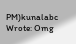PM)kunalabc Wrote: Omg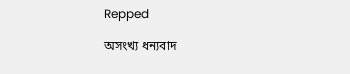Repped

অসংখ্য ধন্যবাদ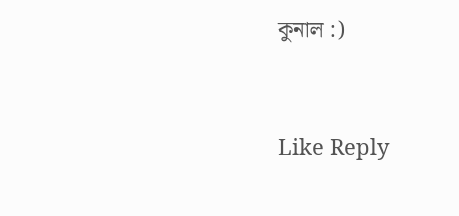কুনাল :)



Like Reply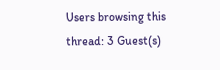Users browsing this thread: 3 Guest(s)